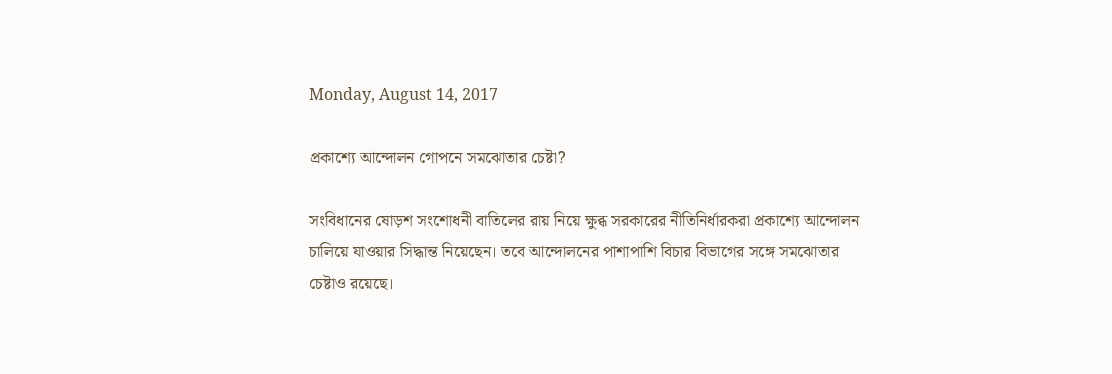Monday, August 14, 2017

প্রকাশ্যে আন্দোলন গোপনে সমঝোতার চেষ্টা?

সংবিধানের ষোড়শ সংশোধনী বাতিলের রায় নিয়ে ক্ষুব্ধ সরকারের নীতিনির্ধারকরা প্রকাশ্যে আন্দোলন চালিয়ে যাওয়ার সিদ্ধান্ত নিয়েছেন। তবে আন্দোলনের পাশাপাশি বিচার বিভাগের সঙ্গে সমঝোতার চেষ্টাও রয়েছে।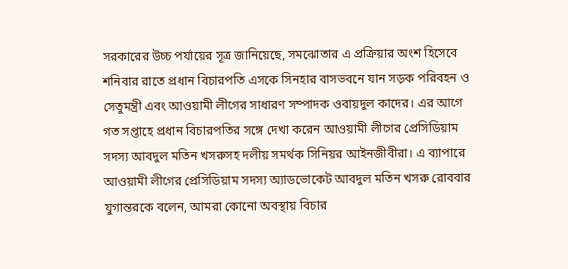সরকারের উচ্চ পর্যায়ের সূত্র জানিয়েছে, সমঝোতার এ প্রক্রিয়ার অংশ হিসেবে শনিবার রাতে প্রধান বিচারপতি এসকে সিনহার বাসভবনে যান সড়ক পরিবহন ও সেতুমন্ত্রী এবং আওয়ামী লীগের সাধারণ সম্পাদক ওবায়দুল কাদের। এর আগে গত সপ্তাহে প্রধান বিচারপতির সঙ্গে দেখা করেন আওয়ামী লীগের প্রেসিডিয়াম সদস্য আবদুল মতিন খসরুসহ দলীয় সমর্থক সিনিয়র আইনজীবীরা। এ ব্যাপারে আওয়ামী লীগের প্রেসিডিয়াম সদস্য অ্যাডভোকেট আবদুল মতিন খসরু রোববার যুগান্তরকে বলেন, আমরা কোনো অবস্থায় বিচার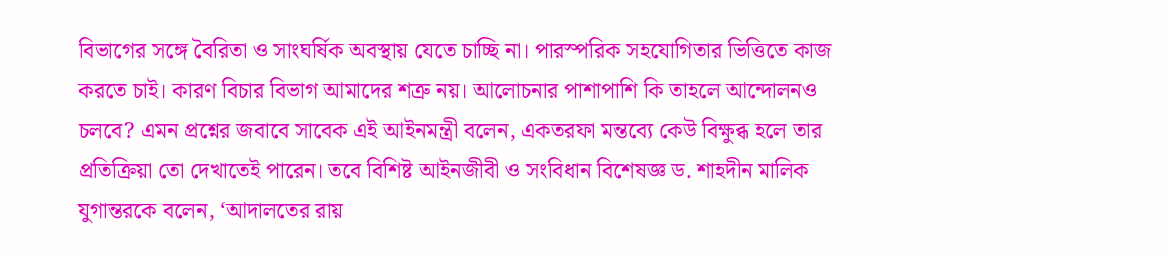বিভাগের সঙ্গে বৈরিতা ও সাংঘর্ষিক অবস্থায় যেতে চাচ্ছি না। পারস্পরিক সহযোগিতার ভিত্তিতে কাজ করতে চাই। কারণ বিচার বিভাগ আমাদের শত্রু নয়। আলোচনার পাশাপাশি কি তাহলে আন্দোলনও চলবে? এমন প্রশ্নের জবাবে সাবেক এই আইনমন্ত্রী বলেন, একতরফা মন্তব্যে কেউ বিক্ষুব্ধ হলে তার প্রতিক্রিয়া তো দেখাতেই পারেন। তবে বিশিষ্ট আইনজীবী ও সংবিধান বিশেষজ্ঞ ড. শাহদীন মালিক যুগান্তরকে বলেন, ‘আদালতের রায়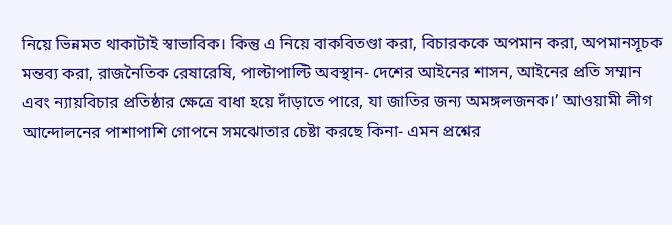নিয়ে ভিন্নমত থাকাটাই স্বাভাবিক। কিন্তু এ নিয়ে বাকবিতণ্ডা করা, বিচারককে অপমান করা, অপমানসূচক মন্তব্য করা, রাজনৈতিক রেষারেষি, পাল্টাপাল্টি অবস্থান- দেশের আইনের শাসন, আইনের প্রতি সম্মান এবং ন্যায়বিচার প্রতিষ্ঠার ক্ষেত্রে বাধা হয়ে দাঁড়াতে পারে, যা জাতির জন্য অমঙ্গলজনক।’ আওয়ামী লীগ আন্দোলনের পাশাপাশি গোপনে সমঝোতার চেষ্টা করছে কিনা- এমন প্রশ্নের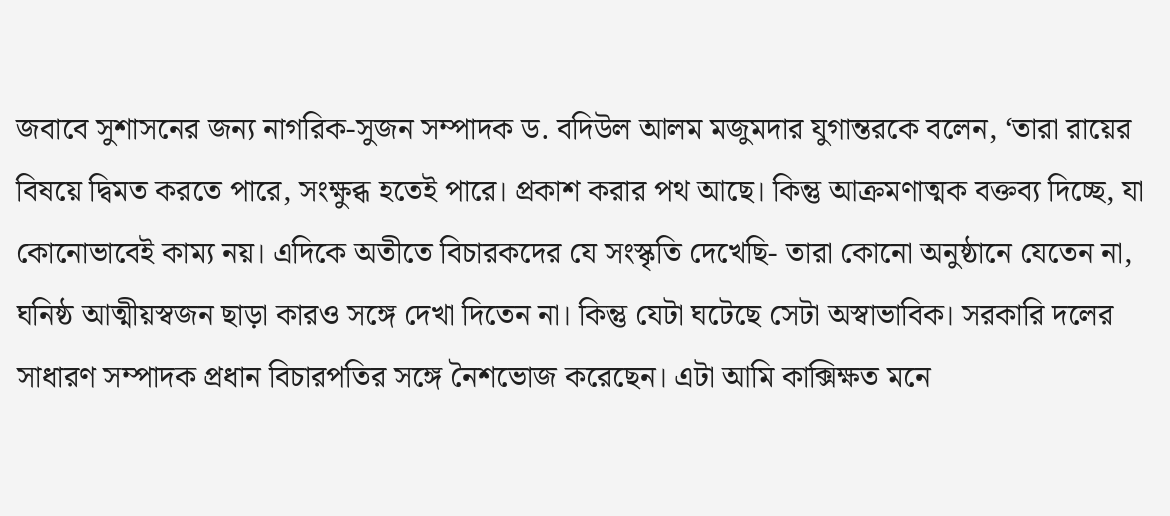জবাবে সুশাসনের জন্য নাগরিক-সুজন সম্পাদক ড. বদিউল আলম মজুমদার যুগান্তরকে বলেন, ‘তারা রায়ের বিষয়ে দ্বিমত করতে পারে, সংক্ষুব্ধ হতেই পারে। প্রকাশ করার পথ আছে। কিন্তু আক্রমণাত্মক বক্তব্য দিচ্ছে, যা কোনোভাবেই কাম্য নয়। এদিকে অতীতে বিচারকদের যে সংস্কৃতি দেখেছি- তারা কোনো অনুষ্ঠানে যেতেন না, ঘনিষ্ঠ আত্মীয়স্বজন ছাড়া কারও সঙ্গে দেখা দিতেন না। কিন্তু যেটা ঘটেছে সেটা অস্বাভাবিক। সরকারি দলের সাধারণ সম্পাদক প্রধান বিচারপতির সঙ্গে নৈশভোজ করেছেন। এটা আমি কাক্সিক্ষত মনে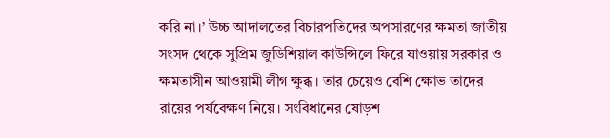করি না।’ উচ্চ আদালতের বিচারপতিদের অপসারণের ক্ষমতা জাতীয় সংসদ থেকে সুপ্রিম জুডিশিয়াল কাউন্সিলে ফিরে যাওয়ায় সরকার ও ক্ষমতাসীন আওয়ামী লীগ ক্ষুব্ধ। তার চেয়েও বেশি ক্ষোভ তাদের রায়ের পর্যবেক্ষণ নিয়ে। সংবিধানের ষোড়শ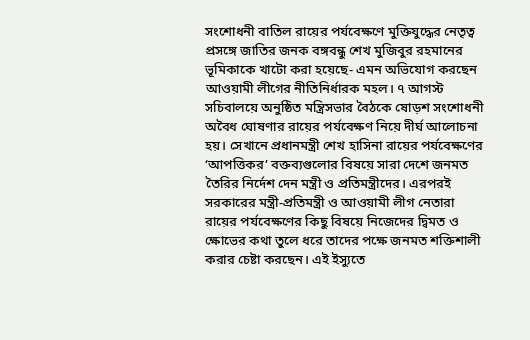সংশোধনী বাতিল রায়ের পর্যবেক্ষণে মুক্তিযুদ্ধের নেতৃত্ব প্রসঙ্গে জাতির জনক বঙ্গবন্ধু শেখ মুজিবুর রহমানের ভূমিকাকে খাটো করা হয়েছে- এমন অভিযোগ করছেন আওয়ামী লীগের নীতিনির্ধারক মহল। ৭ আগস্ট সচিবালয়ে অনুষ্ঠিত মন্ত্রিসভার বৈঠকে ষোড়শ সংশোধনী অবৈধ ঘোষণার রায়ের পর্যবেক্ষণ নিয়ে দীর্ঘ আলোচনা হয়। সেখানে প্রধানমন্ত্রী শেখ হাসিনা রায়ের পর্যবেক্ষণের ‘আপত্তিকর’ বক্তব্যগুলোর বিষয়ে সারা দেশে জনমত তৈরির নির্দেশ দেন মন্ত্রী ও প্রতিমন্ত্রীদের। এরপরই সরকারের মন্ত্রী-প্রতিমন্ত্রী ও আওয়ামী লীগ নেতারা রায়ের পর্যবেক্ষণের কিছু বিষয়ে নিজেদের দ্বিমত ও ক্ষোভের কথা তুলে ধরে তাদের পক্ষে জনমত শক্তিশালী করার চেষ্টা করছেন। এই ইস্যুতে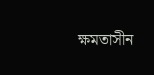ক্ষমতাসীন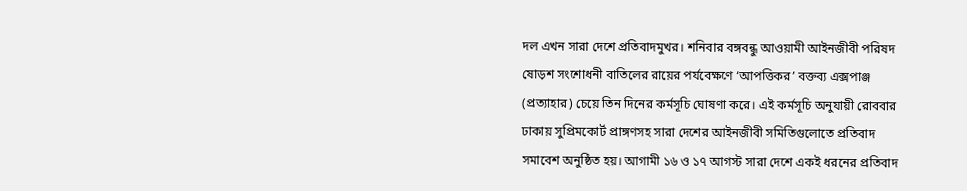দল এখন সারা দেশে প্রতিবাদমুখর। শনিবার বঙ্গবন্ধু আওয়ামী আইনজীবী পরিষদ ষোড়শ সংশোধনী বাতিলের রায়ের পর্যবেক্ষণে ‘আপত্তিকর’ বক্তব্য এক্সপাঞ্জ (প্রত্যাহার) চেয়ে তিন দিনের কর্মসূচি ঘোষণা করে। এই কর্মসূচি অনুযায়ী রোববার ঢাকায় সুপ্রিমকোর্ট প্রাঙ্গণসহ সারা দেশের আইনজীবী সমিতিগুলোতে প্রতিবাদ সমাবেশ অনুষ্ঠিত হয়। আগামী ১৬ ও ১৭ আগস্ট সারা দেশে একই ধরনের প্রতিবাদ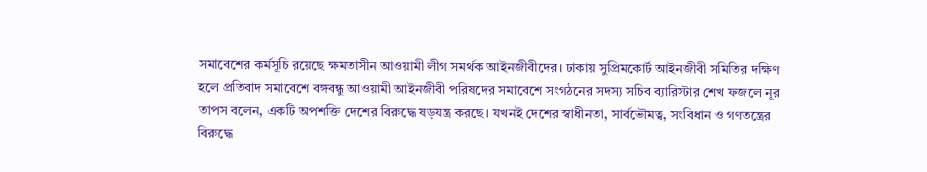সমাবেশের কর্মসূচি রয়েছে ক্ষমতাসীন আওয়ামী লীগ সমর্থক আইনজীবীদের। ঢাকায় সুপ্রিমকোর্ট আইনজীবী সমিতির দক্ষিণ হলে প্রতিবাদ সমাবেশে বঙ্গবন্ধু আওয়ামী আইনজীবী পরিষদের সমাবেশে সংগঠনের সদস্য সচিব ব্যারিস্টার শেখ ফজলে নূর তাপস বলেন, একটি অপশক্তি দেশের বিরুদ্ধে ষড়যন্ত্র করছে। যখনই দেশের স্বাধীনতা, সার্বভৌমত্ব, সংবিধান ও গণতন্ত্রের বিরুদ্ধে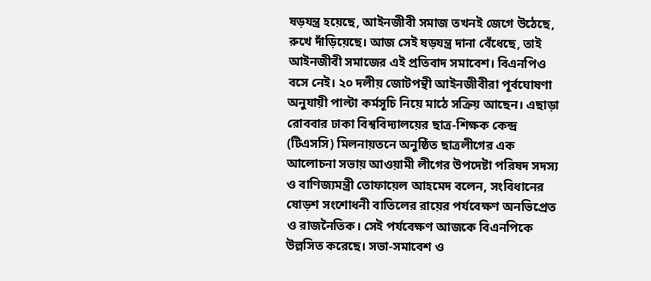ষড়যন্ত্র হয়েছে, আইনজীবী সমাজ তখনই জেগে উঠেছে, রুখে দাঁড়িয়েছে। আজ সেই ষড়যন্ত্র দানা বেঁধেছে, তাই আইনজীবী সমাজের এই প্রতিবাদ সমাবেশ। বিএনপিও বসে নেই। ২০ দলীয় জোটপন্থী আইনজীবীরা পূর্বঘোষণা অনুযায়ী পাল্টা কর্মসূচি নিয়ে মাঠে সক্রিয় আছেন। এছাড়া রোববার ঢাকা বিশ্ববিদ্যালয়ের ছাত্র-শিক্ষক কেন্দ্র (টিএসসি) মিলনায়তনে অনুষ্ঠিত ছাত্রলীগের এক আলোচনা সভায় আওয়ামী লীগের উপদেষ্টা পরিষদ সদস্য ও বাণিজ্যমন্ত্রী তোফায়েল আহমেদ বলেন, সংবিধানের ষোড়শ সংশোধনী বাতিলের রায়ের পর্যবেক্ষণ অনভিপ্রেত ও রাজনৈতিক। সেই পর্যবেক্ষণ আজকে বিএনপিকে উল্লসিত করেছে। সভা-সমাবেশ ও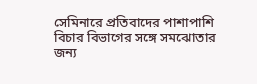সেমিনারে প্রতিবাদের পাশাপাশি বিচার বিভাগের সঙ্গে সমঝোতার জন্য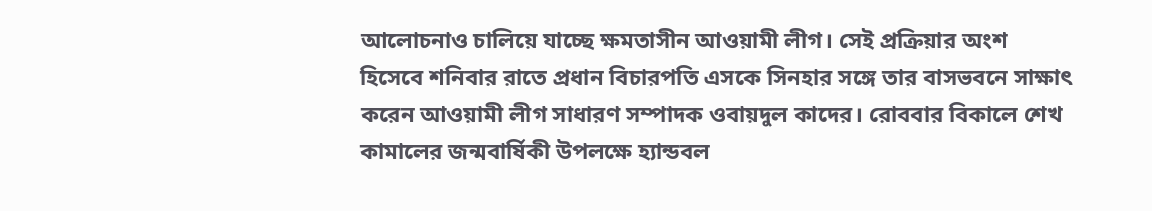আলোচনাও চালিয়ে যাচ্ছে ক্ষমতাসীন আওয়ামী লীগ। সেই প্রক্রিয়ার অংশ হিসেবে শনিবার রাতে প্রধান বিচারপতি এসকে সিনহার সঙ্গে তার বাসভবনে সাক্ষাৎ করেন আওয়ামী লীগ সাধারণ সম্পাদক ওবায়দুল কাদের। রোববার বিকালে শেখ কামালের জন্মবার্ষিকী উপলক্ষে হ্যান্ডবল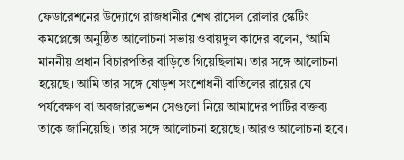ফেডারেশনের উদ্যোগে রাজধানীর শেখ রাসেল রোলার স্কেটিং কমপ্লেক্সে অনুষ্ঠিত আলোচনা সভায় ওবায়দুল কাদের বলেন, ‘আমি মাননীয় প্রধান বিচারপতির বাড়িতে গিয়েছিলাম। তার সঙ্গে আলোচনা হয়েছে। আমি তার সঙ্গে ষোড়শ সংশোধনী বাতিলের রায়ের যে পর্যবেক্ষণ বা অবজারভেশন সেগুলো নিয়ে আমাদের পার্টির বক্তব্য তাকে জানিয়েছি। তার সঙ্গে আলোচনা হয়েছে। আরও আলোচনা হবে।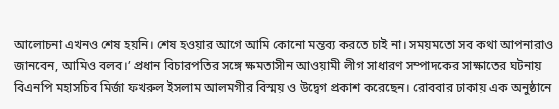আলোচনা এখনও শেষ হয়নি। শেষ হওয়ার আগে আমি কোনো মন্তব্য করতে চাই না। সময়মতো সব কথা আপনারাও জানবেন, আমিও বলব।’ প্রধান বিচারপতির সঙ্গে ক্ষমতাসীন আওয়ামী লীগ সাধারণ সম্পাদকের সাক্ষাতের ঘটনায় বিএনপি মহাসচিব মির্জা ফখরুল ইসলাম আলমগীর বিস্ময় ও উদ্বেগ প্রকাশ করেছেন। রোববার ঢাকায় এক অনুষ্ঠানে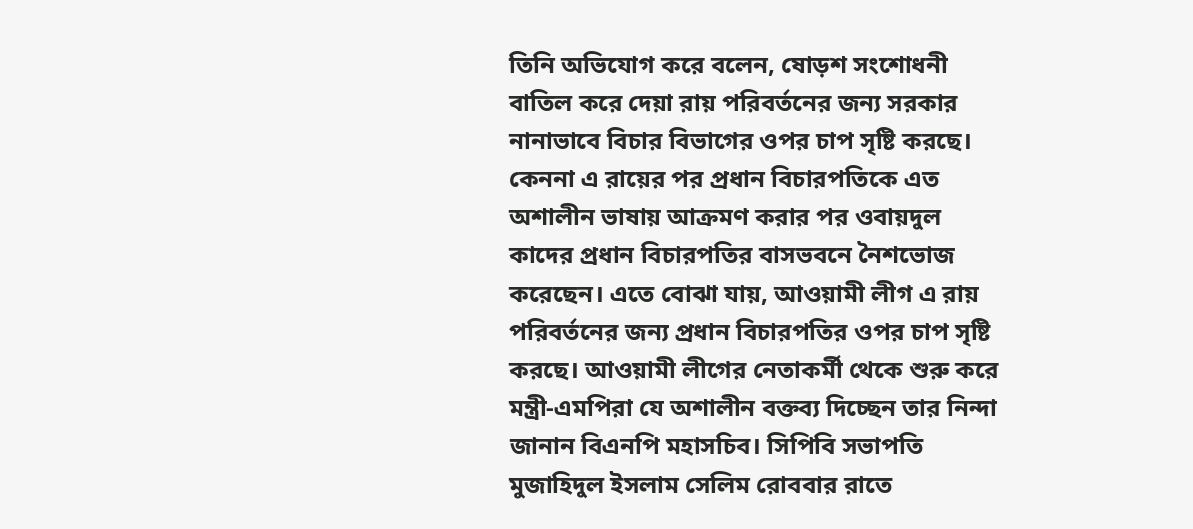তিনি অভিযোগ করে বলেন, ষোড়শ সংশোধনী বাতিল করে দেয়া রায় পরিবর্তনের জন্য সরকার নানাভাবে বিচার বিভাগের ওপর চাপ সৃষ্টি করছে। কেননা এ রায়ের পর প্রধান বিচারপতিকে এত অশালীন ভাষায় আক্রমণ করার পর ওবায়দুল কাদের প্রধান বিচারপতির বাসভবনে নৈশভোজ করেছেন। এতে বোঝা যায়, আওয়ামী লীগ এ রায় পরিবর্তনের জন্য প্রধান বিচারপতির ওপর চাপ সৃষ্টি করছে। আওয়ামী লীগের নেতাকর্মী থেকে শুরু করে মন্ত্রী-এমপিরা যে অশালীন বক্তব্য দিচ্ছেন তার নিন্দা জানান বিএনপি মহাসচিব। সিপিবি সভাপতি মুজাহিদুল ইসলাম সেলিম রোববার রাতে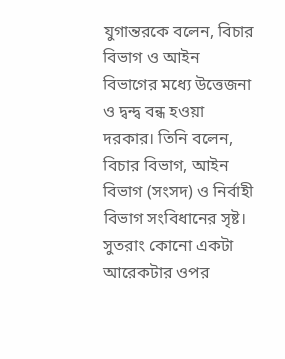যুগান্তরকে বলেন, বিচার বিভাগ ও আইন বিভাগের মধ্যে উত্তেজনা ও দ্বন্দ্ব বন্ধ হওয়া দরকার। তিনি বলেন, বিচার বিভাগ, আইন বিভাগ (সংসদ) ও নির্বাহী বিভাগ সংবিধানের সৃষ্ট। সুতরাং কোনো একটা আরেকটার ওপর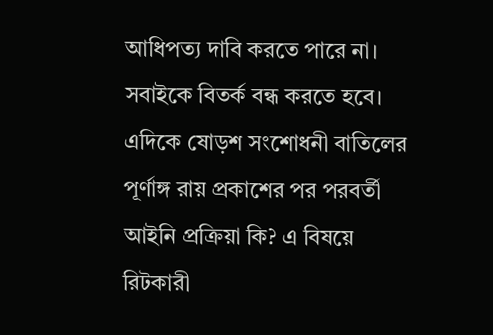আধিপত্য দাবি করতে পারে না। সবাইকে বিতর্ক বন্ধ করতে হবে। এদিকে ষোড়শ সংশোধনী বাতিলের পূর্ণাঙ্গ রায় প্রকাশের পর পরবর্তী আইনি প্রক্রিয়া কি? এ বিষয়ে রিটকারী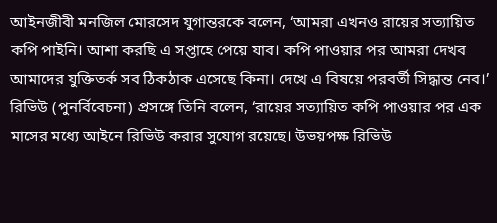আইনজীবী মনজিল মোরসেদ যুগান্তরকে বলেন, ‘আমরা এখনও রায়ের সত্যায়িত কপি পাইনি। আশা করছি এ সপ্তাহে পেয়ে যাব। কপি পাওয়ার পর আমরা দেখব আমাদের যুক্তিতর্ক সব ঠিকঠাক এসেছে কিনা। দেখে এ বিষয়ে পরবর্তী সিদ্ধান্ত নেব।’ রিভিউ (পুনর্বিবেচনা) প্রসঙ্গে তিনি বলেন, ‘রায়ের সত্যায়িত কপি পাওয়ার পর এক মাসের মধ্যে আইনে রিভিউ করার সুযোগ রয়েছে। উভয়পক্ষ রিভিউ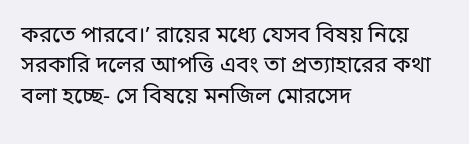করতে পারবে।’ রায়ের মধ্যে যেসব বিষয় নিয়ে সরকারি দলের আপত্তি এবং তা প্রত্যাহারের কথা বলা হচ্ছে- সে বিষয়ে মনজিল মোরসেদ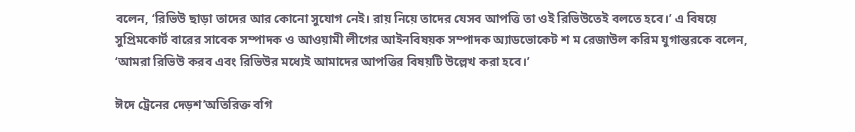বলেন, ‘রিভিউ ছাড়া তাদের আর কোনো সুযোগ নেই। রায় নিয়ে তাদের যেসব আপত্তি তা ওই রিভিউতেই বলতে হবে।’ এ বিষয়ে সুপ্রিমকোর্ট বারের সাবেক সম্পাদক ও আওয়ামী লীগের আইনবিষয়ক সম্পাদক অ্যাডভোকেট শ ম রেজাউল করিম যুগান্তরকে বলেন, ‘আমরা রিভিউ করব এবং রিভিউর মধ্যেই আমাদের আপত্তির বিষয়টি উল্লেখ করা হবে।’

ঈদে ট্রেনের দেড়শ’অতিরিক্ত বগি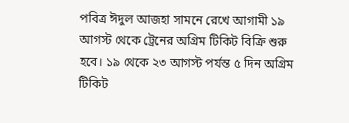পবিত্র ঈদুল আজহা সামনে রেখে আগামী ১৯ আগস্ট থেকে ট্রেনের অগ্রিম টিকিট বিক্রি শুরু হবে। ১৯ থেকে ২৩ আগস্ট পর্যন্ত ৫ দিন অগ্রিম টিকিট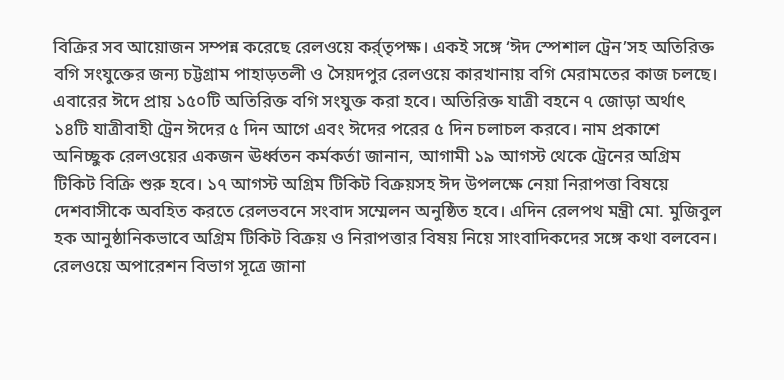বিক্রির সব আয়োজন সম্পন্ন করেছে রেলওয়ে কর্র্তৃপক্ষ। একই সঙ্গে ‘ঈদ স্পেশাল ট্রেন’সহ অতিরিক্ত বগি সংযুক্তের জন্য চট্টগ্রাম পাহাড়তলী ও সৈয়দপুর রেলওয়ে কারখানায় বগি মেরামতের কাজ চলছে। এবারের ঈদে প্রায় ১৫০টি অতিরিক্ত বগি সংযুক্ত করা হবে। অতিরিক্ত যাত্রী বহনে ৭ জোড়া অর্থাৎ ১৪টি যাত্রীবাহী ট্রেন ঈদের ৫ দিন আগে এবং ঈদের পরের ৫ দিন চলাচল করবে। নাম প্রকাশে অনিচ্ছুক রেলওয়ের একজন ঊর্ধ্বতন কর্মকর্তা জানান, আগামী ১৯ আগস্ট থেকে ট্রেনের অগ্রিম টিকিট বিক্রি শুরু হবে। ১৭ আগস্ট অগ্রিম টিকিট বিক্রয়সহ ঈদ উপলক্ষে নেয়া নিরাপত্তা বিষয়ে দেশবাসীকে অবহিত করতে রেলভবনে সংবাদ সম্মেলন অনুষ্ঠিত হবে। এদিন রেলপথ মন্ত্রী মো. মুজিবুল হক আনুষ্ঠানিকভাবে অগ্রিম টিকিট বিক্রয় ও নিরাপত্তার বিষয় নিয়ে সাংবাদিকদের সঙ্গে কথা বলবেন। রেলওয়ে অপারেশন বিভাগ সূত্রে জানা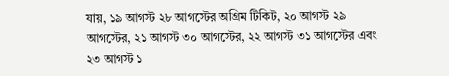যায়, ১৯ আগস্ট ২৮ আগস্টের অগ্রিম টিকিট, ২০ আগস্ট ২৯ আগস্টের, ২১ আগস্ট ৩০ আগস্টের, ২২ আগস্ট ৩১ আগস্টের এবং ২৩ আগস্ট ১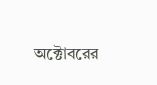অক্টোবরের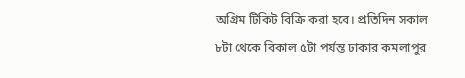অগ্রিম টিকিট বিক্রি করা হবে। প্রতিদিন সকাল ৮টা থেকে বিকাল ৫টা পর্যন্ত ঢাকার কমলাপুর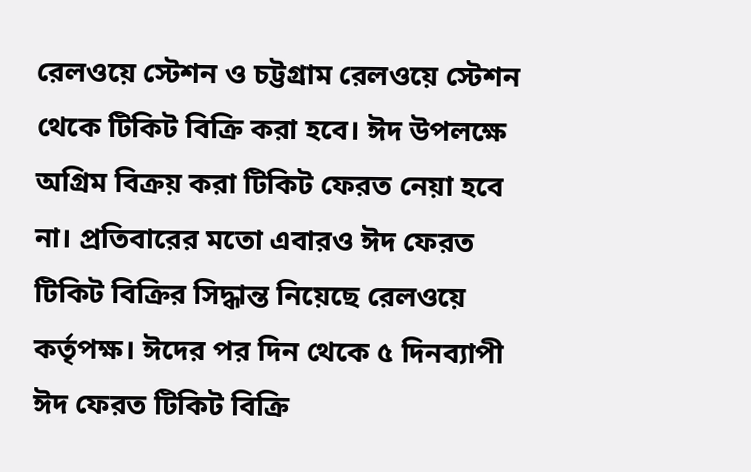রেলওয়ে স্টেশন ও চট্টগ্রাম রেলওয়ে স্টেশন থেকে টিকিট বিক্রি করা হবে। ঈদ উপলক্ষে অগ্রিম বিক্রয় করা টিকিট ফেরত নেয়া হবে না। প্রতিবারের মতো এবারও ঈদ ফেরত টিকিট বিক্রির সিদ্ধান্ত নিয়েছে রেলওয়ে কর্তৃপক্ষ। ঈদের পর দিন থেকে ৫ দিনব্যাপী ঈদ ফেরত টিকিট বিক্রি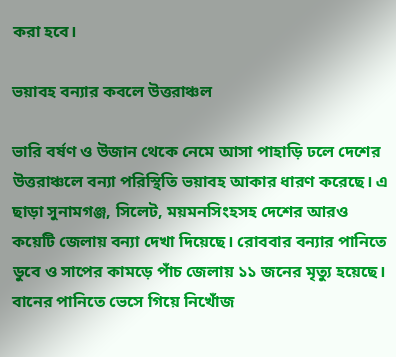করা হবে।

ভয়াবহ বন্যার কবলে উত্তরাঞ্চল

ভারি বর্ষণ ও উজান থেকে নেমে আসা পাহাড়ি ঢলে দেশের উত্তরাঞ্চলে বন্যা পরিস্থিতি ভয়াবহ আকার ধারণ করেছে। এ ছাড়া সুনামগঞ্জ, সিলেট, ময়মনসিংহসহ দেশের আরও কয়েটি জেলায় বন্যা দেখা দিয়েছে। রোববার বন্যার পানিতে ডুবে ও সাপের কামড়ে পাঁচ জেলায় ১১ জনের মৃত্যু হয়েছে। বানের পানিতে ভেসে গিয়ে নিখোঁজ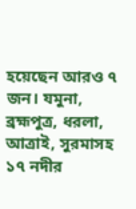হয়েছেন আরও ৭ জন। যমুনা, ব্রহ্মপুত্র, ধরলা, আত্রাই, সুরমাসহ ১৭ নদীর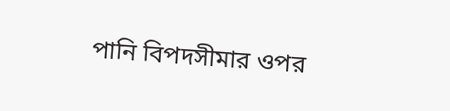পানি বিপদসীমার ওপর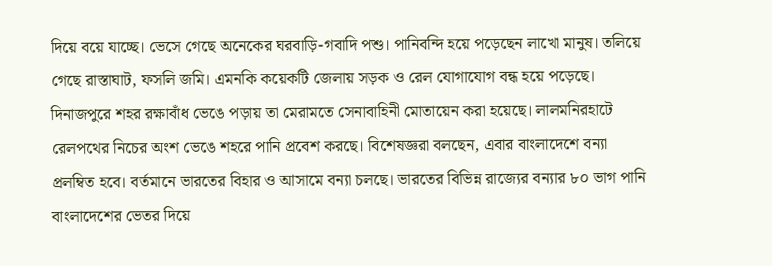দিয়ে বয়ে যাচ্ছে। ভেসে গেছে অনেকের ঘরবাড়ি-গবাদি পশু। পানিবন্দি হয়ে পড়েছেন লাখো মানুষ। তলিয়ে গেছে রাস্তাঘাট, ফসলি জমি। এমনকি কয়েকটি জেলায় সড়ক ও রেল যোগাযোগ বন্ধ হয়ে পড়েছে। দিনাজপুরে শহর রক্ষাবাঁধ ভেঙে পড়ায় তা মেরামতে সেনাবাহিনী মোতায়েন করা হয়েছে। লালমনিরহাটে রেলপথের নিচের অংশ ভেঙে শহরে পানি প্রবেশ করছে। বিশেষজ্ঞরা বলছেন, এবার বাংলাদেশে বন্যা প্রলম্বিত হবে। বর্তমানে ভারতের বিহার ও আসামে বন্যা চলছে। ভারতের বিভিন্ন রাজ্যের বন্যার ৮০ ভাগ পানি বাংলাদেশের ভেতর দিয়ে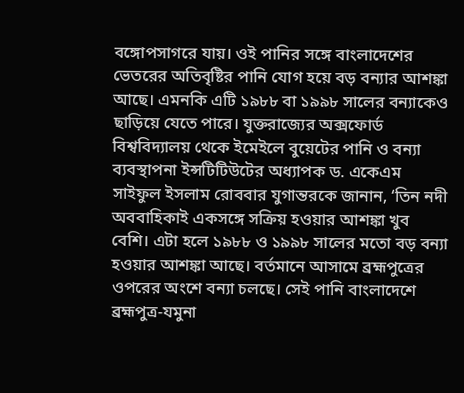বঙ্গোপসাগরে যায়। ওই পানির সঙ্গে বাংলাদেশের ভেতরের অতিবৃষ্টির পানি যোগ হয়ে বড় বন্যার আশঙ্কা আছে। এমনকি এটি ১৯৮৮ বা ১৯৯৮ সালের বন্যাকেও ছাড়িয়ে যেতে পারে। যুক্তরাজ্যের অক্সফোর্ড বিশ্ববিদ্যালয় থেকে ইমেইলে বুয়েটের পানি ও বন্যা ব্যবস্থাপনা ইন্সটিটিউটের অধ্যাপক ড. একেএম সাইফুল ইসলাম রোববার যুগান্তরকে জানান, ‘তিন নদী অববাহিকাই একসঙ্গে সক্রিয় হওয়ার আশঙ্কা খুব বেশি। এটা হলে ১৯৮৮ ও ১৯৯৮ সালের মতো বড় বন্যা হওয়ার আশঙ্কা আছে। বর্তমানে আসামে ব্রহ্মপুত্রের ওপরের অংশে বন্যা চলছে। সেই পানি বাংলাদেশে ব্রহ্মপুত্র-যমুনা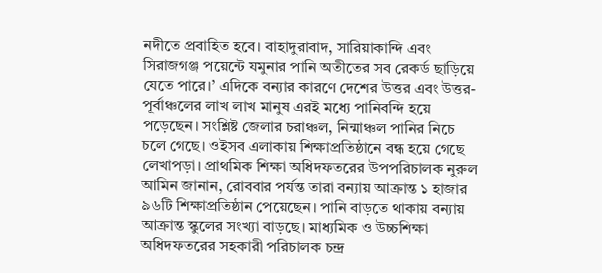নদীতে প্রবাহিত হবে। বাহাদুরাবাদ, সারিয়াকান্দি এবং সিরাজগঞ্জ পয়েন্টে যমুনার পানি অতীতের সব রেকর্ড ছাড়িয়ে যেতে পারে।’ এদিকে বন্যার কারণে দেশের উত্তর এবং উত্তর-পূর্বাঞ্চলের লাখ লাখ মানুষ এরই মধ্যে পানিবন্দি হয়ে পড়েছেন। সংশ্লিষ্ট জেলার চরাঞ্চল, নিন্মাঞ্চল পানির নিচে চলে গেছে। ওইসব এলাকায় শিক্ষাপ্রতিষ্ঠানে বন্ধ হয়ে গেছে লেখাপড়া। প্রাথমিক শিক্ষা অধিদফতরের উপপরিচালক নুরুল আমিন জানান, রোববার পর্যন্ত তারা বন্যায় আক্রান্ত ১ হাজার ৯৬টি শিক্ষাপ্রতিষ্ঠান পেয়েছেন। পানি বাড়তে থাকায় বন্যায় আক্রান্ত স্কুলের সংখ্যা বাড়ছে। মাধ্যমিক ও উচ্চশিক্ষা অধিদফতরের সহকারী পরিচালক চন্দ্র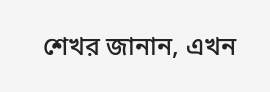শেখর জানান, এখন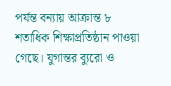পর্যন্ত বন্যায় আক্রান্ত ৮ শতাধিক শিক্ষাপ্রতিষ্ঠান পাওয়া গেছে। যুগান্তর ব্যুরো ও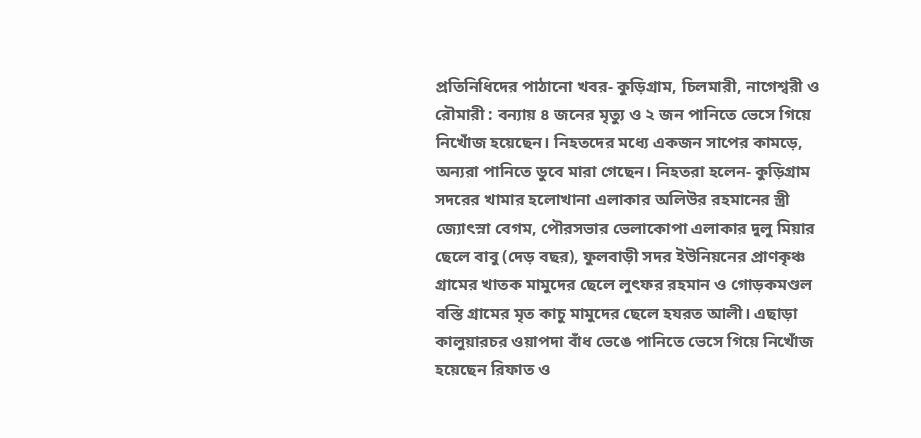প্রতিনিধিদের পাঠানো খবর- কুড়িগ্রাম, চিলমারী, নাগেশ্বরী ও রৌমারী : বন্যায় ৪ জনের মৃত্যু ও ২ জন পানিতে ভেসে গিয়ে নিখোঁজ হয়েছেন। নিহতদের মধ্যে একজন সাপের কামড়ে, অন্যরা পানিতে ডুবে মারা গেছেন। নিহতরা হলেন- কুড়িগ্রাম সদরের খামার হলোখানা এলাকার অলিউর রহমানের স্ত্রী জ্যোৎস্না বেগম, পৌরসভার ভেলাকোপা এলাকার দুলু মিয়ার ছেলে বাবু (দেড় বছর), ফুলবাড়ী সদর ইউনিয়নের প্রাণকৃঞ্চ গ্রামের খাতক মামুদের ছেলে লুৎফর রহমান ও গোড়কমণ্ডল বস্তি গ্রামের মৃত কাচু মামুদের ছেলে হযরত আলী। এছাড়া কালুয়ারচর ওয়াপদা বাঁধ ভেঙে পানিতে ভেসে গিয়ে নিখোঁজ হয়েছেন রিফাত ও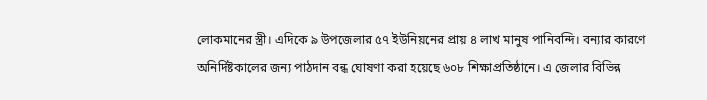লোকমানের স্ত্রী। এদিকে ৯ উপজেলার ৫৭ ইউনিয়নের প্রায় ৪ লাখ মানুষ পানিবন্দি। বন্যার কারণে অনির্দিষ্টকালের জন্য পাঠদান বন্ধ ঘোষণা করা হয়েছে ৬০৮ শিক্ষাপ্রতিষ্ঠানে। এ জেলার বিভিন্ন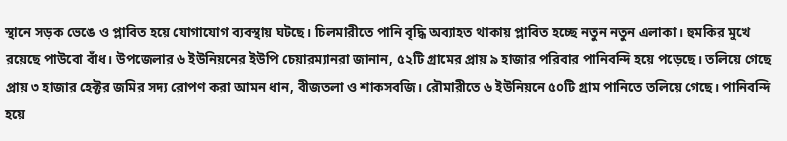স্থানে সড়ক ভেঙে ও প্লাবিত হয়ে যোগাযোগ ব্যবস্থায় ঘটছে। চিলমারীতে পানি বৃদ্ধি অব্যাহত থাকায় প্লাবিত হচ্ছে নতুন নতুন এলাকা। হুমকির মুখে রয়েছে পাউবো বাঁধ। উপজেলার ৬ ইউনিয়নের ইউপি চেয়ারম্যানরা জানান, ৫২টি গ্রামের প্রায় ৯ হাজার পরিবার পানিবন্দি হয়ে পড়েছে। তলিয়ে গেছে প্রায় ৩ হাজার হেক্টর জমির সদ্য রোপণ করা আমন ধান, বীজতলা ও শাকসবজি। রৌমারীতে ৬ ইউনিয়নে ৫০টি গ্রাম পানিতে তলিয়ে গেছে। পানিবন্দি হয়ে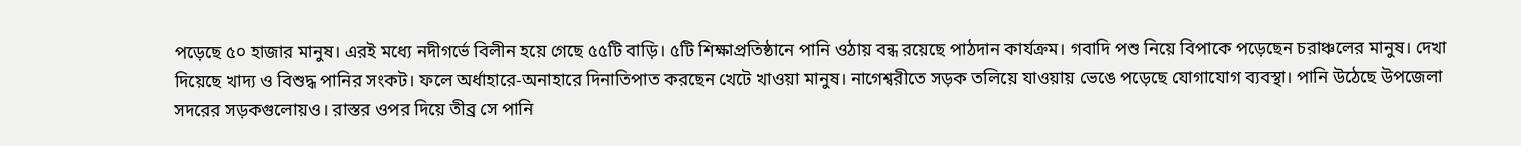পড়েছে ৫০ হাজার মানুষ। এরই মধ্যে নদীগর্ভে বিলীন হয়ে গেছে ৫৫টি বাড়ি। ৫টি শিক্ষাপ্রতিষ্ঠানে পানি ওঠায় বন্ধ রয়েছে পাঠদান কার্যক্রম। গবাদি পশু নিয়ে বিপাকে পড়েছেন চরাঞ্চলের মানুষ। দেখা দিয়েছে খাদ্য ও বিশুদ্ধ পানির সংকট। ফলে অর্ধাহারে-অনাহারে দিনাতিপাত করছেন খেটে খাওয়া মানুষ। নাগেশ্বরীতে সড়ক তলিয়ে যাওয়ায় ভেঙে পড়েছে যোগাযোগ ব্যবস্থা। পানি উঠেছে উপজেলা সদরের সড়কগুলোয়ও। রাস্তর ওপর দিয়ে তীব্র সে পানি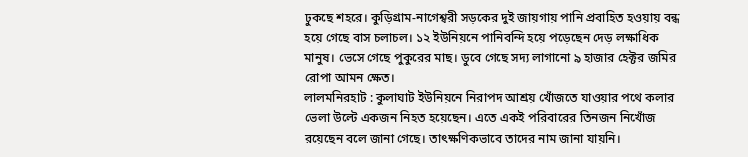ঢুকছে শহরে। কুড়িগ্রাম-নাগেশ্বরী সড়কের দুই জায়গায় পানি প্রবাহিত হওয়ায় বন্ধ হয়ে গেছে বাস চলাচল। ১২ ইউনিয়নে পানিবন্দি হয়ে পড়েছেন দেড় লক্ষাধিক মানুষ। ভেসে গেছে পুকুরের মাছ। ডুবে গেছে সদ্য লাগানো ৯ হাজার হেক্টর জমির রোপা আমন ক্ষেত।
লালমনিরহাট : কুলাঘাট ইউনিয়নে নিরাপদ আশ্রয় খোঁজতে যাওয়ার পথে কলার ভেলা উল্টে একজন নিহত হয়েছেন। এতে একই পরিবারের তিনজন নিখোঁজ রয়েছেন বলে জানা গেছে। তাৎক্ষণিকভাবে তাদের নাম জানা যায়নি।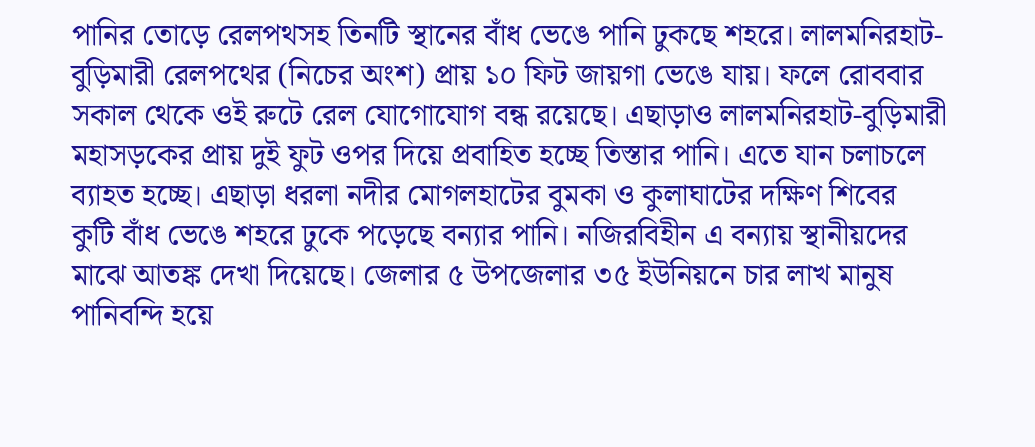পানির তোড়ে রেলপথসহ তিনটি স্থানের বাঁধ ভেঙে পানি ঢুকছে শহরে। লালমনিরহাট-বুড়িমারী রেলপথের (নিচের অংশ) প্রায় ১০ ফিট জায়গা ভেঙে যায়। ফলে রোববার সকাল থেকে ওই রুটে রেল যোগোযোগ বন্ধ রয়েছে। এছাড়াও লালমনিরহাট-বুড়িমারী মহাসড়কের প্রায় দুই ফুট ওপর দিয়ে প্রবাহিত হচ্ছে তিস্তার পানি। এতে যান চলাচলে ব্যাহত হচ্ছে। এছাড়া ধরলা নদীর মোগলহাটের বুমকা ও কুলাঘাটের দক্ষিণ শিবের কুটি বাঁধ ভেঙে শহরে ঢুকে পড়েছে বন্যার পানি। নজিরবিহীন এ বন্যায় স্থানীয়দের মাঝে আতঙ্ক দেখা দিয়েছে। জেলার ৫ উপজেলার ৩৫ ইউনিয়নে চার লাখ মানুষ পানিবন্দি হয়ে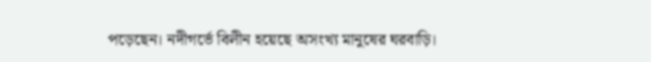পড়েছেন। নদীগর্ভে বিলীন হয়েছে অসংখ্য মানুষের ঘরবাড়ি।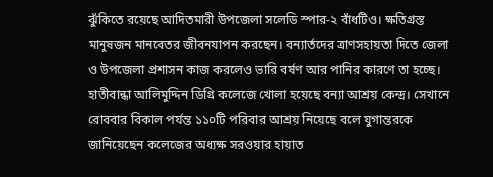ঝুঁকিতে রয়েছে আদিতমারী উপজেলা সলেডি স্পার-২ বাঁধটিও। ক্ষতিগ্রস্ত মানুষজন মানবেতর জীবনযাপন করছেন। বন্যার্তদের ত্রাণসহায়তা দিতে জেলা ও উপজেলা প্রশাসন কাজ করলেও ভারি বর্ষণ আর পানির কারণে তা হচ্ছে। হাতীবান্ধা আলিমুদ্দিন ডিগ্রি কলেজে খোলা হয়েছে বন্যা আশ্রয় কেন্দ্র। সেখানে রোববার বিকাল পর্যন্ত ১১০টি পরিবার আশ্রয় নিয়েছে বলে যুগান্তরকে জানিয়েছেন কলেজের অধ্যক্ষ সরওয়ার হায়াত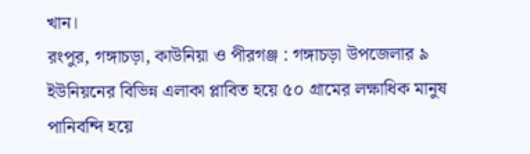খান।
রংপুর, গঙ্গাচড়া, কাউনিয়া ও পীরগঞ্জ : গঙ্গাচড়া উপজেলার ৯ ইউনিয়নের বিভিন্ন এলাকা প্লাবিত হয়ে ৫০ গ্রামের লক্ষাধিক মানুষ পানিবন্দি হয়ে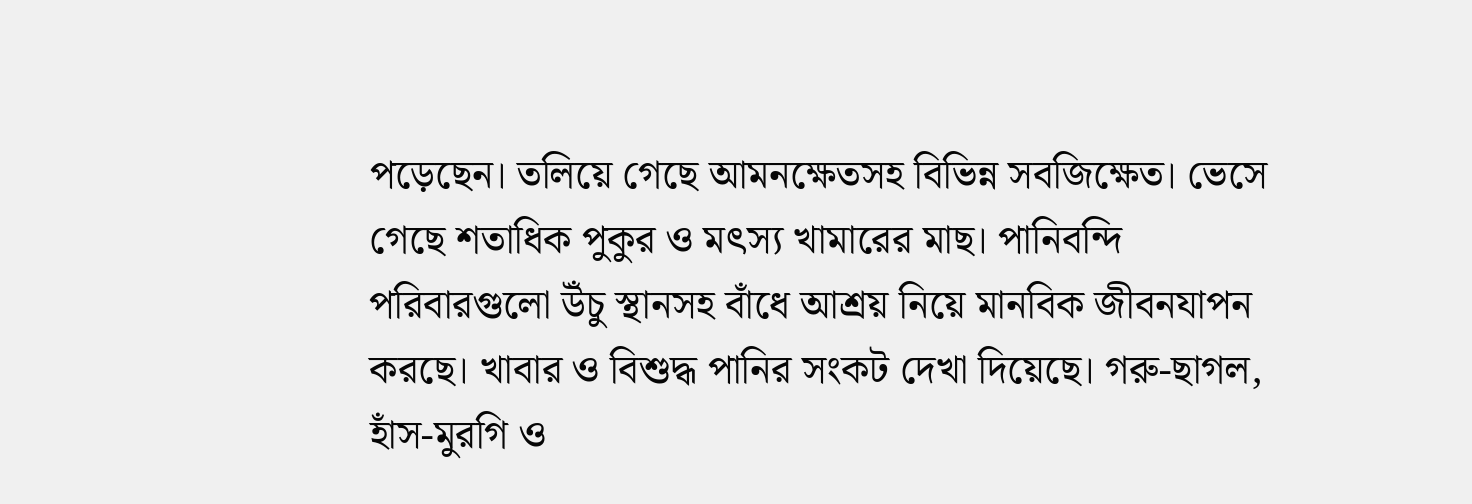পড়েছেন। তলিয়ে গেছে আমনক্ষেতসহ বিভিন্ন সবজিক্ষেত। ভেসে গেছে শতাধিক পুকুর ও মৎস্য খামারের মাছ। পানিবন্দি পরিবারগুলো উঁচু স্থানসহ বাঁধে আশ্রয় নিয়ে মানবিক জীবনযাপন করছে। খাবার ও বিশুদ্ধ পানির সংকট দেখা দিয়েছে। গরু-ছাগল, হাঁস-মুরগি ও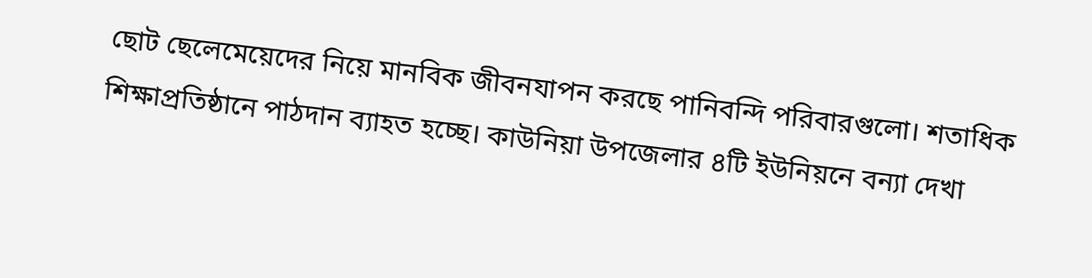ছোট ছেলেমেয়েদের নিয়ে মানবিক জীবনযাপন করছে পানিবন্দি পরিবারগুলো। শতাধিক শিক্ষাপ্রতিষ্ঠানে পাঠদান ব্যাহত হচ্ছে। কাউনিয়া উপজেলার ৪টি ইউনিয়নে বন্যা দেখা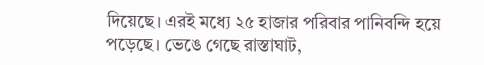দিয়েছে। এরই মধ্যে ২৫ হাজার পরিবার পানিবন্দি হয়ে পড়েছে। ভেঙে গেছে রাস্তাঘাট,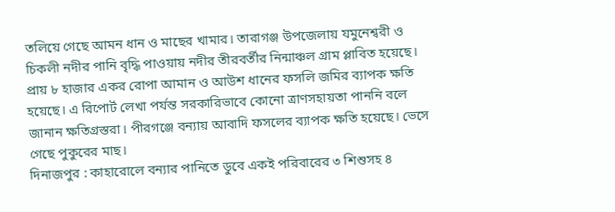তলিয়ে গেছে আমন ধান ও মাছের খামার। তারাগঞ্জ উপজেলায় যমুনেশ্বরী ও চিকলী নদীর পানি বৃদ্ধি পাওয়ায় নদীর তীরবর্তীর নিন্মাঞ্চল গ্রাম প্লাবিত হয়েছে। প্রায় ৮ হাজার একর রোপা আমান ও আউশ ধানের ফসলি জমির ব্যাপক ক্ষতি হয়েছে। এ রিপোর্ট লেখা পর্যন্ত সরকারিভাবে কোনো ত্রাণসহায়তা পাননি বলে জানান ক্ষতিগ্রস্তরা। পীরগঞ্জে বন্যায় আবাদি ফসলের ব্যাপক ক্ষতি হয়েছে। ভেসে গেছে পুকুরের মাছ।
দিনাজপুর : কাহারোলে বন্যার পানিতে ডুবে একই পরিবারের ৩ শিশুসহ ৪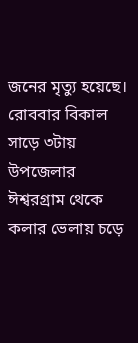জনের মৃত্যু হয়েছে। রোববার বিকাল সাড়ে ৩টায় উপজেলার ঈশ্বরগ্রাম থেকে কলার ভেলায় চড়ে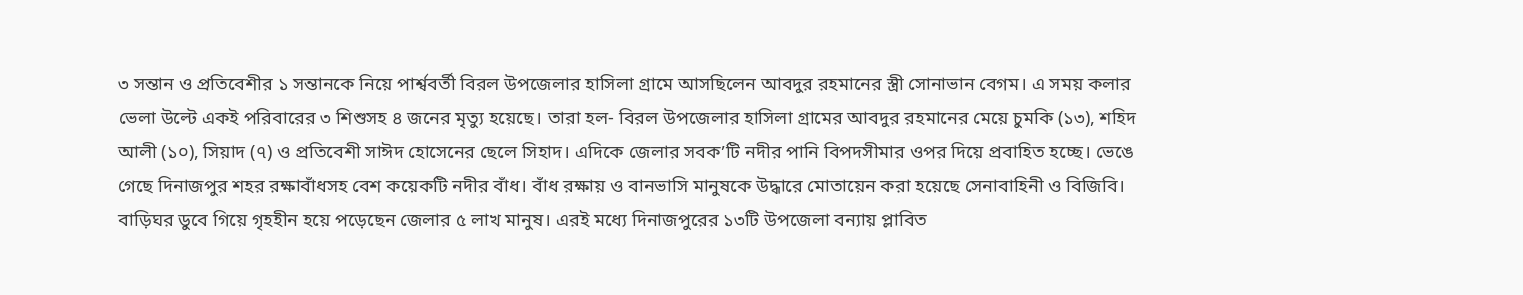৩ সন্তান ও প্রতিবেশীর ১ সন্তানকে নিয়ে পার্শ্ববর্তী বিরল উপজেলার হাসিলা গ্রামে আসছিলেন আবদুর রহমানের স্ত্রী সোনাভান বেগম। এ সময় কলার ভেলা উল্টে একই পরিবারের ৩ শিশুসহ ৪ জনের মৃত্যু হয়েছে। তারা হল- বিরল উপজেলার হাসিলা গ্রামের আবদুর রহমানের মেয়ে চুমকি (১৩), শহিদ আলী (১০), সিয়াদ (৭) ও প্রতিবেশী সাঈদ হোসেনের ছেলে সিহাদ। এদিকে জেলার সবক’টি নদীর পানি বিপদসীমার ওপর দিয়ে প্রবাহিত হচ্ছে। ভেঙে গেছে দিনাজপুর শহর রক্ষাবাঁধসহ বেশ কয়েকটি নদীর বাঁধ। বাঁধ রক্ষায় ও বানভাসি মানুষকে উদ্ধারে মোতায়েন করা হয়েছে সেনাবাহিনী ও বিজিবি। বাড়িঘর ডুবে গিয়ে গৃহহীন হয়ে পড়েছেন জেলার ৫ লাখ মানুষ। এরই মধ্যে দিনাজপুরের ১৩টি উপজেলা বন্যায় প্লাবিত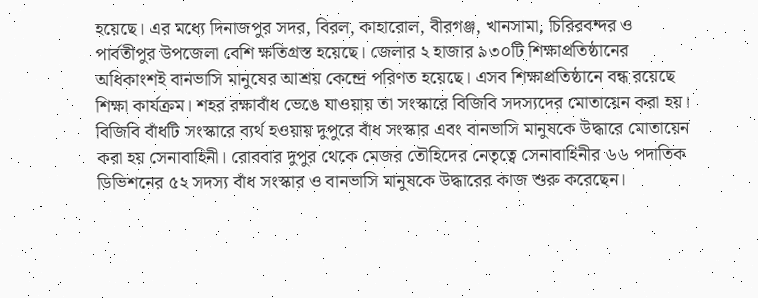হয়েছে। এর মধ্যে দিনাজপুর সদর, বিরল, কাহারোল, বীরগঞ্জ, খানসামা, চিরিরবন্দর ও পার্বতীপুর উপজেলা বেশি ক্ষতিগ্রস্ত হয়েছে। জেলার ২ হাজার ৯৩০টি শিক্ষাপ্রতিষ্ঠানের অধিকাংশই বানভাসি মানুষের আশ্রয় কেন্দ্রে পরিণত হয়েছে। এসব শিক্ষাপ্রতিষ্ঠানে বন্ধ রয়েছে শিক্ষা কার্যক্রম। শহর রক্ষাবাঁধ ভেঙে যাওয়ায় তা সংস্কারে বিজিবি সদস্যদের মোতায়েন করা হয়। বিজিবি বাঁধটি সংস্কারে ব্যর্থ হওয়ায় দুপুরে বাঁধ সংস্কার এবং বানভাসি মানুষকে উদ্ধারে মোতায়েন করা হয় সেনাবাহিনী। রোববার দুপুর থেকে মেজর তৌহিদের নেতৃত্বে সেনাবাহিনীর ৬৬ পদাতিক ডিভিশনের ৫২ সদস্য বাঁধ সংস্কার ও বানভাসি মানুষকে উদ্ধারের কাজ শুরু করেছেন।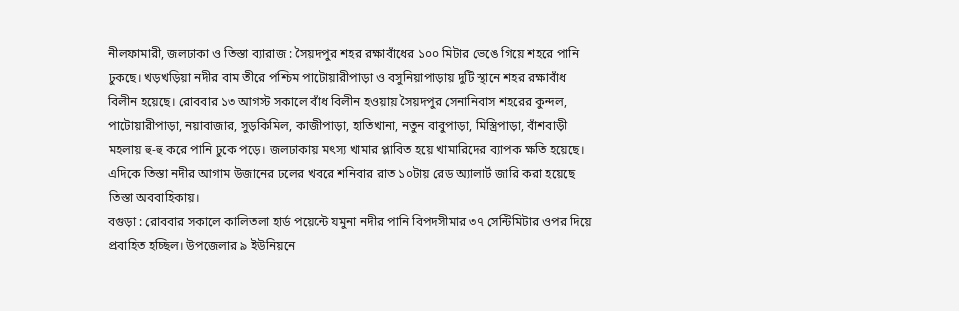নীলফামারী, জলঢাকা ও তিস্তা ব্যারাজ : সৈয়দপুর শহর রক্ষাবাঁধের ১০০ মিটার ভেঙে গিয়ে শহরে পানি ঢুকছে। খড়খড়িয়া নদীর বাম তীরে পশ্চিম পাটোয়ারীপাড়া ও বসুনিয়াপাড়ায় দুটি স্থানে শহর রক্ষাবাঁধ বিলীন হয়েছে। রোববার ১৩ আগস্ট সকালে বাঁধ বিলীন হওয়ায় সৈয়দপুর সেনানিবাস শহরের কুন্দল, পাটোয়ারীপাড়া, নয়াবাজার, সুড়কিমিল, কাজীপাড়া, হাতিখানা, নতুন বাবুপাড়া, মিস্ত্রিপাড়া, বাঁশবাড়ী মহলায় হু-হু করে পানি ঢুকে পড়ে। জলঢাকায় মৎস্য খামার প্লাবিত হয়ে খামারিদের ব্যাপক ক্ষতি হয়েছে। এদিকে তিস্তা নদীর আগাম উজানের ঢলের খবরে শনিবার রাত ১০টায় রেড অ্যালার্ট জারি করা হয়েছে তিস্তা অববাহিকায়।
বগুড়া : রোববার সকালে কালিতলা হার্ড পয়েন্টে যমুনা নদীর পানি বিপদসীমার ৩৭ সেন্টিমিটার ওপর দিয়ে প্রবাহিত হচ্ছিল। উপজেলার ৯ ইউনিয়নে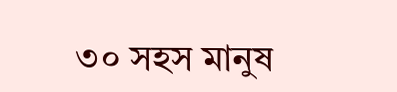৩০ সহস মানুষ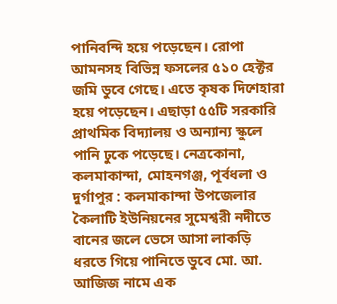পানিবন্দি হয়ে পড়েছেন। রোপা আমনসহ বিভিন্ন ফসলের ৫১০ হেক্টর জমি ডুবে গেছে। এতে কৃষক দিশেহারা হয়ে পড়েছেন। এছাড়া ৫৫টি সরকারি প্রাথমিক বিদ্যালয় ও অন্যান্য স্কুলে পানি ঢুকে পড়েছে। নেত্রকোনা, কলমাকান্দা, মোহনগঞ্জ, পূর্বধলা ও দুর্গাপুর : কলমাকান্দা উপজেলার কৈলাটি ইউনিয়নের সুমেশ্বরী নদীতে বানের জলে ভেসে আসা লাকড়ি ধরতে গিয়ে পানিতে ডুবে মো. আ. আজিজ নামে এক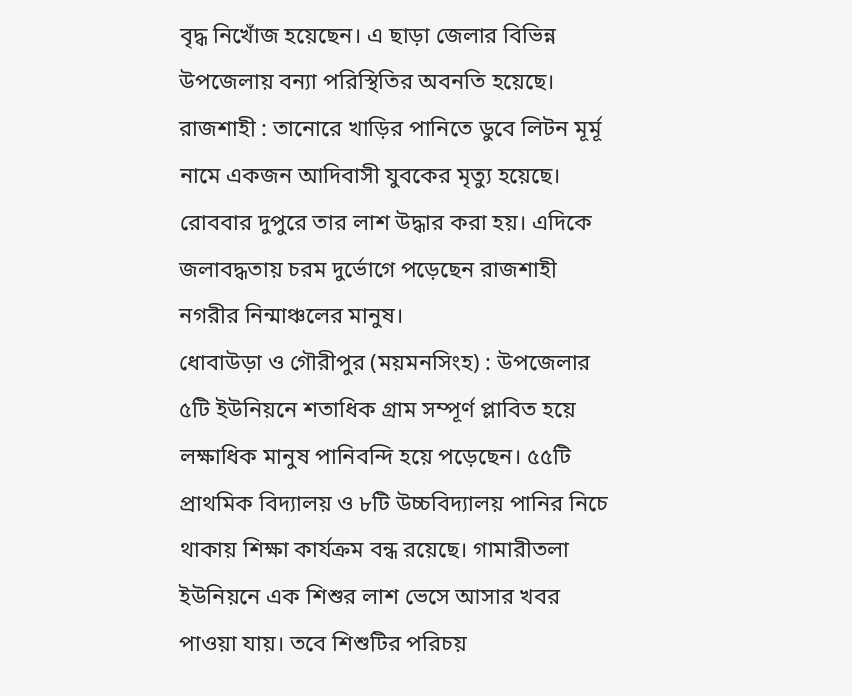বৃদ্ধ নিখোঁজ হয়েছেন। এ ছাড়া জেলার বিভিন্ন উপজেলায় বন্যা পরিস্থিতির অবনতি হয়েছে।
রাজশাহী : তানোরে খাড়ির পানিতে ডুবে লিটন মূর্মূ নামে একজন আদিবাসী যুবকের মৃত্যু হয়েছে। রোববার দুপুরে তার লাশ উদ্ধার করা হয়। এদিকে জলাবদ্ধতায় চরম দুর্ভোগে পড়েছেন রাজশাহী নগরীর নিন্মাঞ্চলের মানুষ।
ধোবাউড়া ও গৌরীপুর (ময়মনসিংহ) : উপজেলার ৫টি ইউনিয়নে শতাধিক গ্রাম সম্পূর্ণ প্লাবিত হয়ে লক্ষাধিক মানুষ পানিবন্দি হয়ে পড়েছেন। ৫৫টি প্রাথমিক বিদ্যালয় ও ৮টি উচ্চবিদ্যালয় পানির নিচে থাকায় শিক্ষা কার্যক্রম বন্ধ রয়েছে। গামারীতলা ইউনিয়নে এক শিশুর লাশ ভেসে আসার খবর পাওয়া যায়। তবে শিশুটির পরিচয়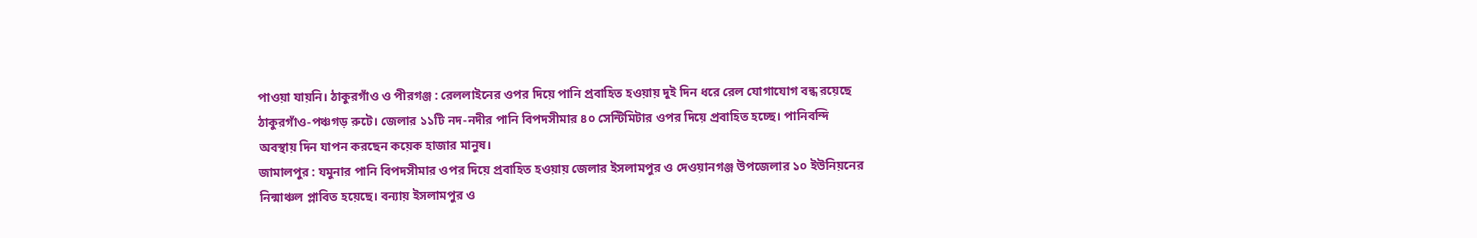পাওয়া যায়নি। ঠাকুরগাঁও ও পীরগঞ্জ : রেললাইনের ওপর দিয়ে পানি প্রবাহিত হওয়ায় দুই দিন ধরে রেল যোগাযোগ বন্ধ রয়েছে ঠাকুরগাঁও-পঞ্চগড় রুটে। জেলার ১১টি নদ-নদীর পানি বিপদসীমার ৪০ সেন্টিমিটার ওপর দিয়ে প্রবাহিত হচ্ছে। পানিবন্দি অবস্থায় দিন যাপন করছেন কয়েক হাজার মানুষ।
জামালপুর : যমুনার পানি বিপদসীমার ওপর দিয়ে প্রবাহিত হওয়ায় জেলার ইসলামপুর ও দেওয়ানগঞ্জ উপজেলার ১০ ইউনিয়নের নিন্মাঞ্চল প্লাবিত হয়েছে। বন্যায় ইসলামপুর ও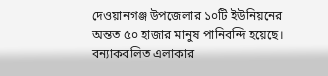দেওয়ানগঞ্জ উপজেলার ১০টি ইউনিয়নের অন্তত ৫০ হাজার মানুষ পানিবন্দি হয়েছে। বন্যাকবলিত এলাকার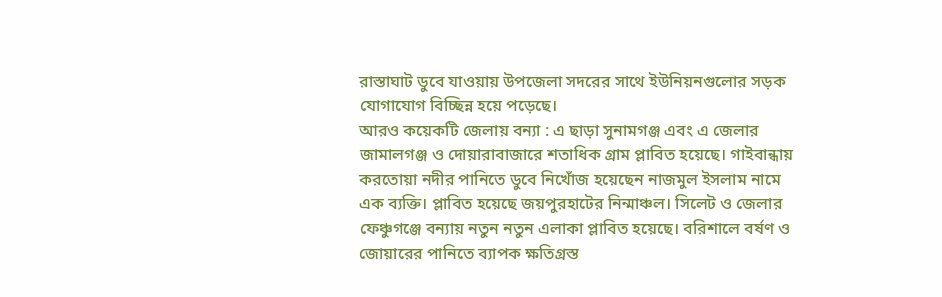রাস্তাঘাট ডুবে যাওয়ায় উপজেলা সদরের সাথে ইউনিয়নগুলোর সড়ক যোগাযোগ বিচ্ছিন্ন হয়ে পড়েছে।
আরও কয়েকটি জেলায় বন্যা : এ ছাড়া সুনামগঞ্জ এবং এ জেলার জামালগঞ্জ ও দোয়ারাবাজারে শতাধিক গ্রাম প্লাবিত হয়েছে। গাইবান্ধায় করতোয়া নদীর পানিতে ডুবে নিখোঁজ হয়েছেন নাজমুল ইসলাম নামে এক ব্যক্তি। প্লাবিত হয়েছে জয়পুরহাটের নিন্মাঞ্চল। সিলেট ও জেলার ফেঞ্চুগঞ্জে বন্যায় নতুন নতুন এলাকা প্লাবিত হয়েছে। বরিশালে বর্ষণ ও জোয়ারের পানিতে ব্যাপক ক্ষতিগ্রস্ত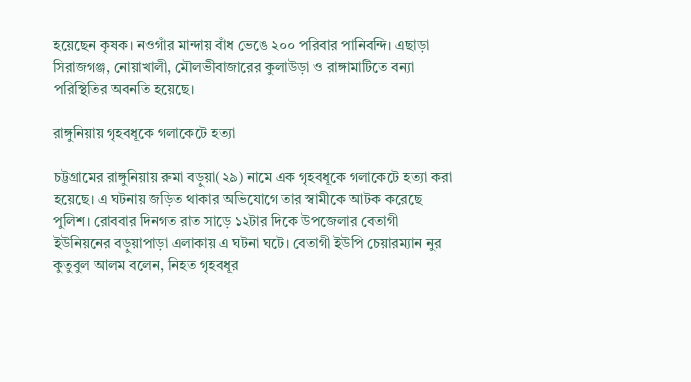হয়েছেন কৃষক। নওগাঁর মান্দায় বাঁধ ভেঙে ২০০ পরিবার পানিবন্দি। এছাড়া সিরাজগঞ্জ, নোয়াখালী, মৌলভীবাজারের কুলাউড়া ও রাঙ্গামাটিতে বন্যা পরিস্থিতির অবনতি হয়েছে।

রাঙ্গুনিয়ায় গৃহবধূকে গলাকেটে হত্যা

চট্টগ্রামের রাঙ্গুনিয়ায় রুমা বড়ুয়া(২৯) নামে এক গৃহবধূকে গলাকেটে হত্যা করা হয়েছে। এ ঘটনায় জড়িত থাকার অভিযোগে তার স্বামীকে আটক করেছে পুলিশ। রোববার দিনগত রাত সাড়ে ১২টার দিকে উপজেলার বেতাগী ইউনিয়নের বড়ুয়াপাড়া এলাকায় এ ঘটনা ঘটে। বেতাগী ইউপি চেয়ারম্যান নুর কুতুবুল আলম বলেন, নিহত গৃহবধূর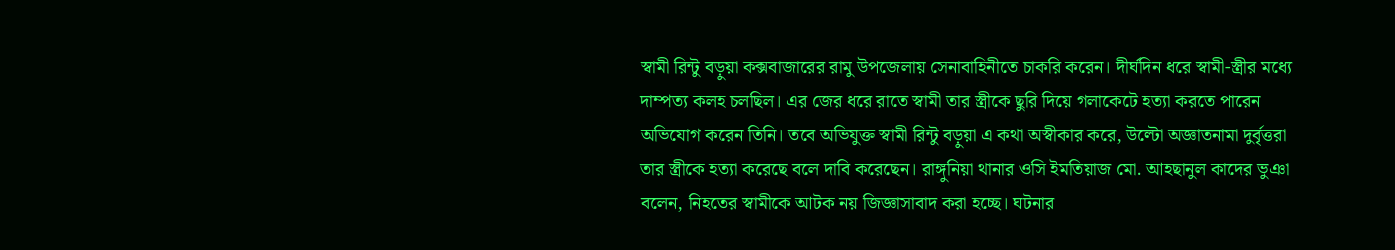স্বামী রিন্টু বড়ুয়া কক্সবাজারের রামু উপজেলায় সেনাবাহিনীতে চাকরি করেন। দীর্ঘদিন ধরে স্বামী-স্ত্রীর মধ্যে দাম্পত্য কলহ চলছিল। এর জের ধরে রাতে স্বামী তার স্ত্রীকে ছুরি দিয়ে গলাকেটে হত্যা করতে পারেন অভিযোগ করেন তিনি। তবে অভিযুক্ত স্বামী রিন্টু বড়ুয়া এ কথা অস্বীকার করে, উল্টো অজ্ঞাতনামা দুর্বৃত্তরা তার স্ত্রীকে হত্যা করেছে বলে দাবি করেছেন। রাঙ্গুনিয়া থানার ওসি ইমতিয়াজ মো. আহছানুল কাদের ভুঞা বলেন, নিহতের স্বামীকে আটক নয় জিজ্ঞাসাবাদ করা হচ্ছে। ঘটনার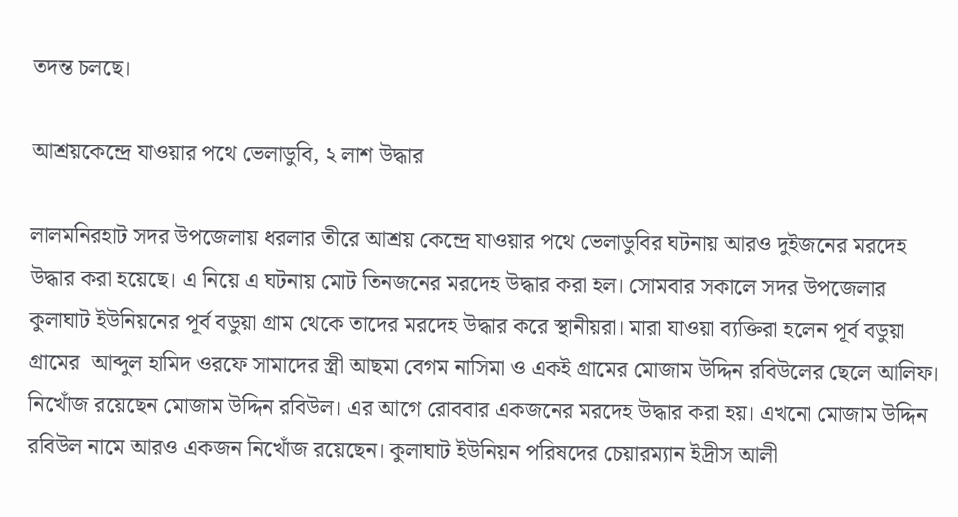তদন্ত চলছে।

আশ্রয়কেন্দ্রে যাওয়ার পথে ভেলাডুবি, ২ লাশ উদ্ধার

লালমনিরহাট সদর উপজেলায় ধরলার তীরে আশ্রয় কেন্দ্রে যাওয়ার পথে ভেলাডুবির ঘটনায় আরও দুইজনের মরদেহ উদ্ধার করা হয়েছে। এ নিয়ে এ ঘটনায় মোট তিনজনের মরদেহ উদ্ধার করা হল। সোমবার সকালে সদর উপজেলার কুলাঘাট ইউনিয়নের পূর্ব বডুয়া গ্রাম থেকে তাদের মরদেহ উদ্ধার করে স্থানীয়রা। মারা যাওয়া ব্যক্তিরা হলেন পূর্ব বডুয়া গ্রামের  আব্দুল হামিদ ওরফে সামাদের স্ত্রী আছমা বেগম নাসিমা ও একই গ্রামের মোজাম উদ্দিন রবিউলের ছেলে আলিফ। নিখোঁজ রয়েছেন মোজাম উদ্দিন রবিউল। এর আগে রোববার একজনের মরদেহ উদ্ধার করা হয়। এখনো মোজাম উদ্দিন রবিউল নামে আরও একজন নিখোঁজ রয়েছেন। কুলাঘাট ইউনিয়ন পরিষদের চেয়ারম্যান ইদ্রীস আলী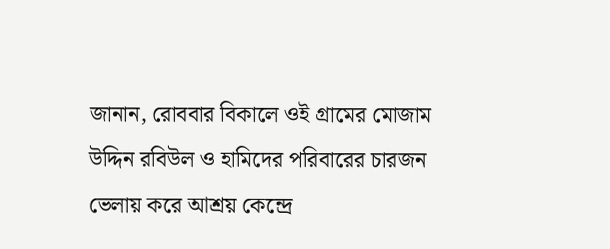জানান, রোববার বিকালে ওই গ্রামের মোজাম উদ্দিন রবিউল ও হামিদের পরিবারের চারজন ভেলায় করে আশ্রয় কেন্দ্রে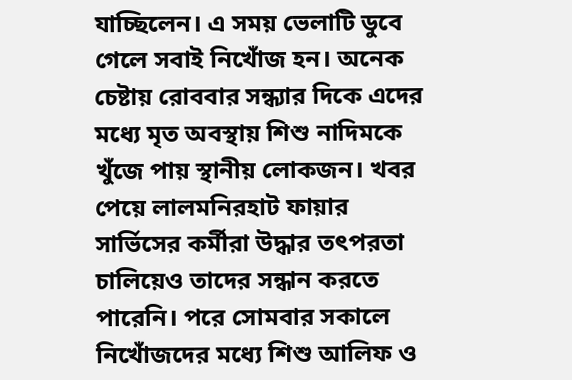যাচ্ছিলেন। এ সময় ভেলাটি ডুবে গেলে সবাই নিখোঁজ হন। অনেক চেষ্টায় রোববার সন্ধ্যার দিকে এদের মধ্যে মৃত অবস্থায় শিশু নাদিমকে খুঁজে পায় স্থানীয় লোকজন। খবর পেয়ে লালমনিরহাট ফায়ার সার্ভিসের কর্মীরা উদ্ধার তৎপরতা চালিয়েও তাদের সন্ধান করতে পারেনি। পরে সোমবার সকালে নিখোঁজদের মধ্যে শিশু আলিফ ও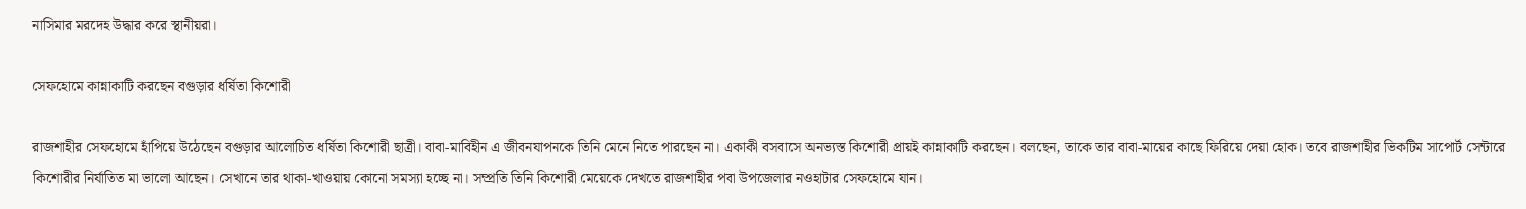নাসিমার মরদেহ উদ্ধার করে স্থানীয়রা।

সেফহোমে কান্নাকাটি করছেন বগুড়ার ধর্ষিতা কিশোরী

রাজশাহীর সেফহোমে হাঁপিয়ে উঠেছেন বগুড়ার আলোচিত ধর্ষিতা কিশোরী ছাত্রী। বাবা-মাবিহীন এ জীবনযাপনকে তিনি মেনে নিতে পারছেন না। একাকী বসবাসে অনভ্যস্ত কিশোরী প্রায়ই কান্নাকাটি করছেন। বলছেন, তাকে তার বাবা-মায়ের কাছে ফিরিয়ে দেয়া হোক। তবে রাজশাহীর ভিকটিম সাপোর্ট সেন্টারে কিশোরীর নির্যাতিত মা ভালো আছেন। সেখানে তার থাকা-খাওয়ায় কোনো সমস্যা হচ্ছে না। সম্প্রতি তিনি কিশোরী মেয়েকে দেখতে রাজশাহীর পবা উপজেলার নওহাটার সেফহোমে যান।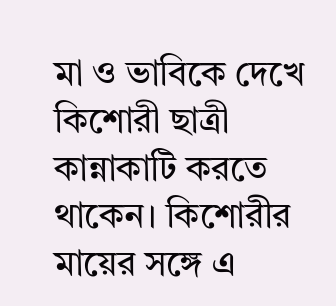মা ও ভাবিকে দেখে কিশোরী ছাত্রী কান্নাকাটি করতে থাকেন। কিশোরীর মায়ের সঙ্গে এ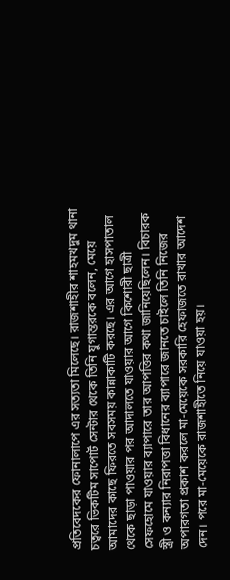প্রতিবেদকের ফোনালাপে এর সত্যতা মিলেছে। রাজশাহীর শাহমখদুম থানা চত্বরে ভিকটিম সাপোর্ট সেন্টার থেকে তিনি যুগান্তরকে বলেন, মেয়ে আমাদের কাছে ফিরতে সবসময় কান্নাকাটি করছে। এর আগে হাসপাতাল থেকে ছাড়া পাওয়ার পর আদালতে যাওয়ার আগে কিশোরী ছাত্রী সেফহোমে যাওয়ার ব্যাপারে তার আপত্তির কথা জানিয়েছিলেন। বিচারক স্ত্রী ও কন্যার নিরাপত্তা বিধানের ব্যাপারে জানতে চাইলে তিনি নিজের অপারগতা প্রকাশ করলে মা-মেয়েকে সরকারি হেফাজতে রাখার আদেশ দেন। পরে মা-মেয়েকে রাজশাহীতে নিয়ে যাওয়া হয়।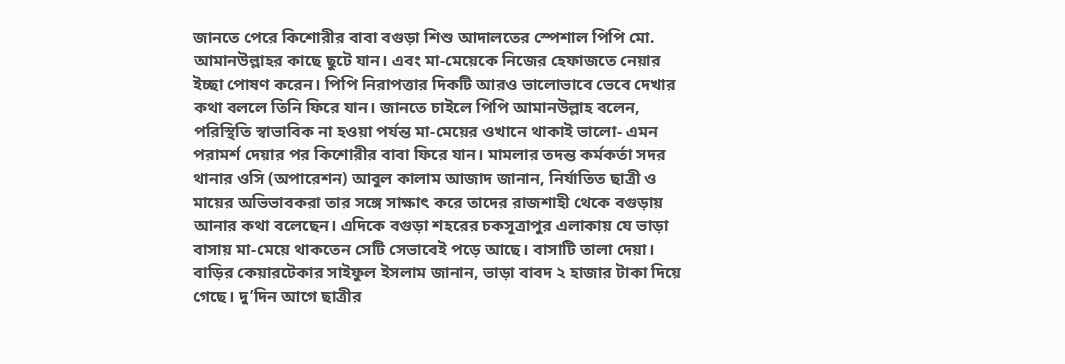জানতে পেরে কিশোরীর বাবা বগুড়া শিশু আদালতের স্পেশাল পিপি মো. আমানউল্লাহর কাছে ছুটে যান। এবং মা-মেয়েকে নিজের হেফাজতে নেয়ার ইচ্ছা পোষণ করেন। পিপি নিরাপত্তার দিকটি আরও ভালোভাবে ভেবে দেখার কথা বললে তিনি ফিরে যান। জানতে চাইলে পিপি আমানউল্লাহ বলেন, পরিস্থিতি স্বাভাবিক না হওয়া পর্যন্ত মা-মেয়ের ওখানে থাকাই ভালো- এমন পরামর্শ দেয়ার পর কিশোরীর বাবা ফিরে যান। মামলার তদন্ত কর্মকর্তা সদর থানার ওসি (অপারেশন) আবুল কালাম আজাদ জানান, নির্যাতিত ছাত্রী ও মায়ের অভিভাবকরা তার সঙ্গে সাক্ষাৎ করে তাদের রাজশাহী থেকে বগুড়ায় আনার কথা বলেছেন। এদিকে বগুড়া শহরের চকসূত্রাপুর এলাকায় যে ভাড়া বাসায় মা-মেয়ে থাকতেন সেটি সেভাবেই পড়ে আছে। বাসাটি তালা দেয়া। বাড়ির কেয়ারটেকার সাইফুল ইসলাম জানান, ভাড়া বাবদ ২ হাজার টাকা দিয়ে গেছে। দু’দিন আগে ছাত্রীর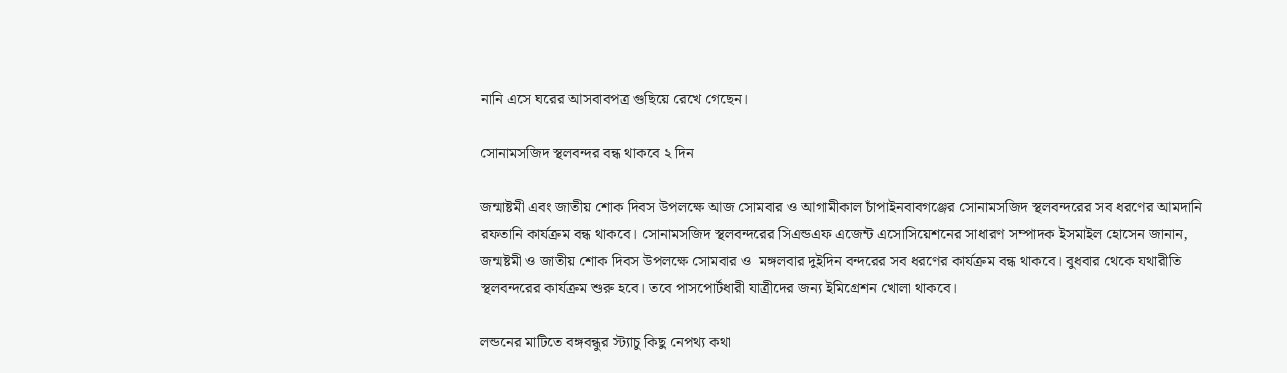নানি এসে ঘরের আসবাবপত্র গুছিয়ে রেখে গেছেন।

সোনামসজিদ স্থলবন্দর বন্ধ থাকবে ২ দিন

জন্মাষ্টমী এবং জাতীয় শোক দিবস উপলক্ষে আজ সোমবার ও আগামীকাল চাঁপাইনবাবগঞ্জের সোনামসজিদ স্থলবন্দরের সব ধরণের আমদানি রফতানি কার্যক্রম বন্ধ থাকবে। সোনামসজিদ স্থলবন্দরের সিএন্ডএফ এজেন্ট এসোসিয়েশনের সাধারণ সম্পাদক ইসমাইল হোসেন জানান, জন্মষ্টমী ও জাতীয় শোক দিবস উপলক্ষে সোমবার ও  মঙ্গলবার দুইদিন বন্দরের সব ধরণের কার্যক্রম বন্ধ থাকবে। বুধবার থেকে যথারীতি স্থলবন্দরের কার্যক্রম শুরু হবে। তবে পাসপোর্টধারী যাত্রীদের জন্য ইমিগ্রেশন খোলা থাকবে।

লন্ডনের মাটিতে বঙ্গবন্ধুর স্ট্যাচু কিছু নেপথ্য কথা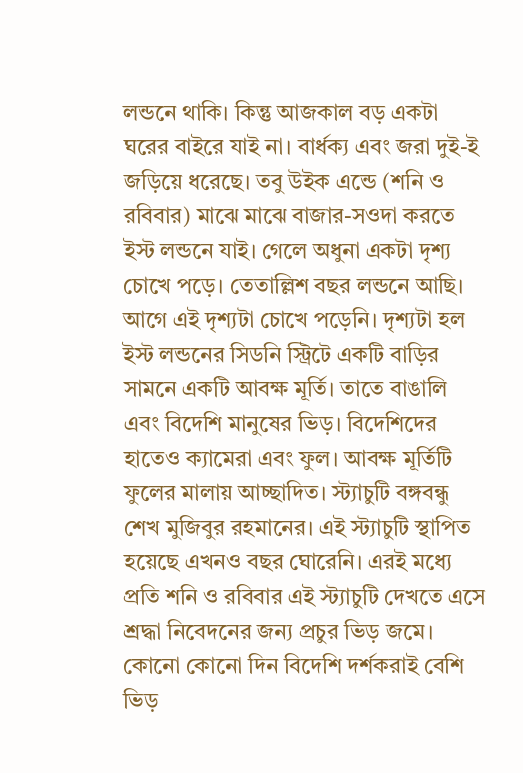লন্ডনে থাকি। কিন্তু আজকাল বড় একটা ঘরের বাইরে যাই না। বার্ধক্য এবং জরা দুই-ই জড়িয়ে ধরেছে। তবু উইক এন্ডে (শনি ও রবিবার) মাঝে মাঝে বাজার-সওদা করতে ইস্ট লন্ডনে যাই। গেলে অধুনা একটা দৃশ্য চোখে পড়ে। তেতাল্লিশ বছর লন্ডনে আছি। আগে এই দৃশ্যটা চোখে পড়েনি। দৃশ্যটা হল ইস্ট লন্ডনের সিডনি স্ট্রিটে একটি বাড়ির সামনে একটি আবক্ষ মূর্তি। তাতে বাঙালি এবং বিদেশি মানুষের ভিড়। বিদেশিদের হাতেও ক্যামেরা এবং ফুল। আবক্ষ মূর্তিটি ফুলের মালায় আচ্ছাদিত। স্ট্যাচুটি বঙ্গবন্ধু শেখ মুজিবুর রহমানের। এই স্ট্যাচুটি স্থাপিত হয়েছে এখনও বছর ঘোরেনি। এরই মধ্যে প্রতি শনি ও রবিবার এই স্ট্যাচুটি দেখতে এসে শ্রদ্ধা নিবেদনের জন্য প্রচুর ভিড় জমে। কোনো কোনো দিন বিদেশি দর্শকরাই বেশি ভিড়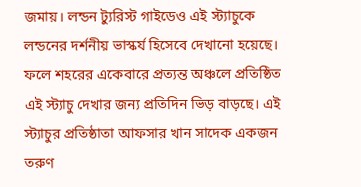জমায়। লন্ডন ট্যুরিস্ট গাইডেও এই স্ট্যাচুকে লন্ডনের দর্শনীয় ভাস্কর্য হিসেবে দেখানো হয়েছে। ফলে শহরের একেবারে প্রত্যন্ত অঞ্চলে প্রতিষ্ঠিত এই স্ট্যাচু দেখার জন্য প্রতিদিন ভিড় বাড়ছে। এই স্ট্যাচুর প্রতিষ্ঠাতা আফসার খান সাদেক একজন তরুণ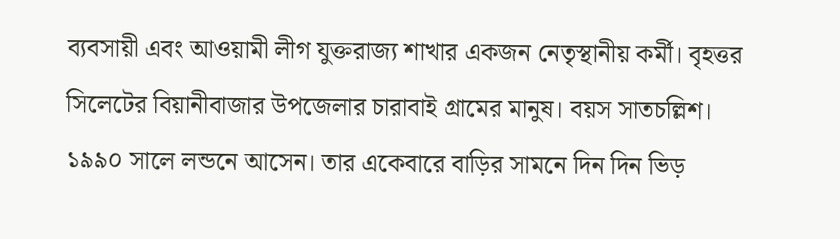ব্যবসায়ী এবং আওয়ামী লীগ যুক্তরাজ্য শাখার একজন নেতৃস্থানীয় কর্মী। বৃহত্তর সিলেটের বিয়ানীবাজার উপজেলার চারাবাই গ্রামের মানুষ। বয়স সাতচল্লিশ। ১৯৯০ সালে লন্ডনে আসেন। তার একেবারে বাড়ির সামনে দিন দিন ভিড়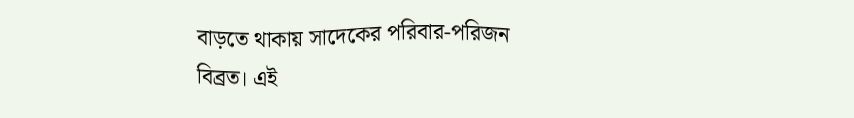বাড়তে থাকায় সাদেকের পরিবার-পরিজন বিব্রত। এই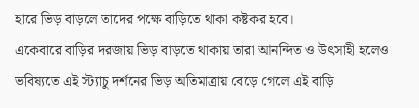হারে ভিড় বাড়লে তাদের পক্ষে বাড়িতে থাকা কষ্টকর হবে।
একেবারে বাড়ির দরজায় ভিড় বাড়তে থাকায় তারা আনন্দিত ও উৎসাহী হলেও ভবিষ্যতে এই স্ট্যাচু দর্শনের ভিড় অতিমাত্রায় বেড়ে গেলে এই বাড়ি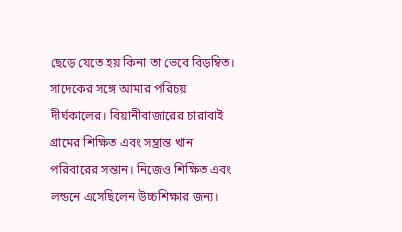ছেড়ে যেতে হয় কিনা তা ভেবে বিড়ম্বিত। সাদেকের সঙ্গে আমার পরিচয় দীর্ঘকালের। বিয়ানীবাজারের চারাবাই গ্রামের শিক্ষিত এবং সম্ভ্রান্ত খান পরিবারের সন্তান। নিজেও শিক্ষিত এবং লন্ডনে এসেছিলেন উচ্চশিক্ষার জন্য।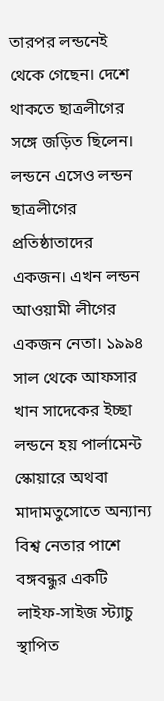তারপর লন্ডনেই থেকে গেছেন। দেশে থাকতে ছাত্রলীগের সঙ্গে জড়িত ছিলেন। লন্ডনে এসেও লন্ডন ছাত্রলীগের প্রতিষ্ঠাতাদের একজন। এখন লন্ডন আওয়ামী লীগের একজন নেতা। ১৯৯৪ সাল থেকে আফসার খান সাদেকের ইচ্ছা লন্ডনে হয় পার্লামেন্ট স্কোয়ারে অথবা মাদামতুসোতে অন্যান্য বিশ্ব নেতার পাশে বঙ্গবন্ধুর একটি লাইফ-সাইজ স্ট্যাচু স্থাপিত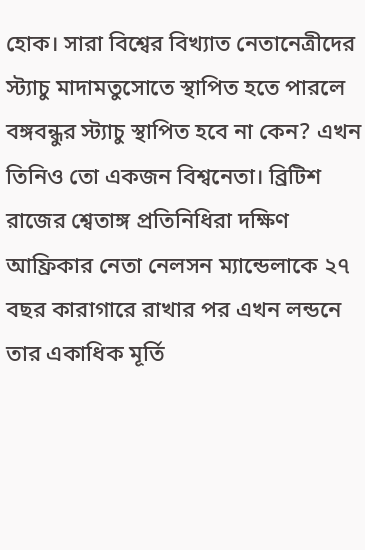হোক। সারা বিশ্বের বিখ্যাত নেতানেত্রীদের স্ট্যাচু মাদামতুসোতে স্থাপিত হতে পারলে বঙ্গবন্ধুর স্ট্যাচু স্থাপিত হবে না কেন? এখন তিনিও তো একজন বিশ্বনেতা। ব্রিটিশ রাজের শ্বেতাঙ্গ প্রতিনিধিরা দক্ষিণ আফ্রিকার নেতা নেলসন ম্যান্ডেলাকে ২৭ বছর কারাগারে রাখার পর এখন লন্ডনে তার একাধিক মূর্তি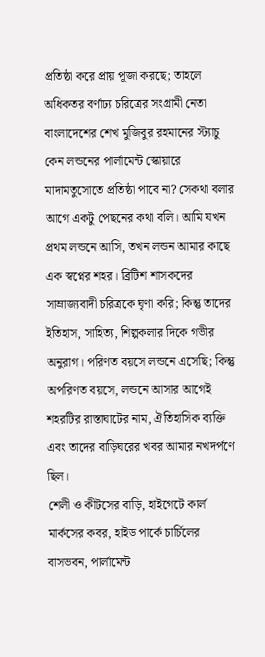প্রতিষ্ঠা করে প্রায় পূজা করছে; তাহলে অধিকতর বর্ণাঢ্য চরিত্রের সংগ্রামী নেতা বাংলাদেশের শেখ মুজিবুর রহমানের স্ট্যাচু কেন লন্ডনের পার্লামেন্ট স্কোয়ারে মাদামতুসোতে প্রতিষ্ঠা পাবে না? সেকথা বলার আগে একটু পেছনের কথা বলি। আমি যখন প্রথম লন্ডনে আসি, তখন লন্ডন আমার কাছে এক স্বপ্নের শহর। ব্রিটিশ শাসকদের সাম্রাজ্যবাদী চরিত্রকে ঘৃণা করি; কিন্তু তাদের ইতিহাস, সাহিত্য, শিল্পকলার দিকে গভীর অনুরাগ। পরিণত বয়সে লন্ডনে এসেছি; কিন্তু অপরিণত বয়সে, লন্ডনে আসার আগেই শহরটির রাস্তাঘাটের নাম, ঐতিহাসিক ব্যক্তি এবং তাদের বাড়িঘরের খবর আমার নখদর্পণে ছিল।
শেলী ও কীটসের বাড়ি, হাইগেটে কার্ল মার্কসের কবর, হাইড পার্কে চার্চিলের বাসভবন, পার্লামেন্ট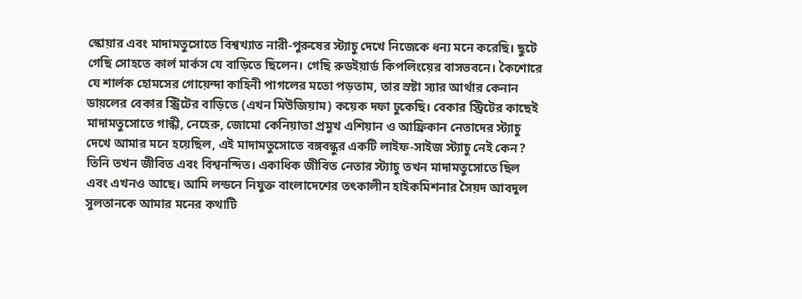স্কোয়ার এবং মাদামতুসোতে বিশ্বখ্যাত নারী-পুরুষের স্ট্যাচু দেখে নিজেকে ধন্য মনে করেছি। ছুটে গেছি সোহতে কার্ল মার্কস যে বাড়িতে ছিলেন। গেছি রুডইয়ার্ড কিপলিংয়ের বাসভবনে। কৈশোরে যে শার্লক হোমসের গোয়েন্দা কাহিনী পাগলের মতো পড়তাম, তার স্রষ্টা স্যার আর্থার কেনান ডায়লের বেকার স্ট্রিটের বাড়িতে (এখন মিউজিয়াম) কয়েক দফা ঢুকেছি। বেকার স্ট্রিটের কাছেই মাদামতুসোতে গান্ধী, নেহেরু, জোমো কেনিয়াতা প্রমুখ এশিয়ান ও আফ্রিকান নেতাদের স্ট্যাচু দেখে আমার মনে হয়েছিল, এই মাদামতুসোতে বঙ্গবন্ধুর একটি লাইফ-সাইজ স্ট্যাচু নেই কেন? তিনি তখন জীবিত এবং বিশ্বনন্দিত। একাধিক জীবিত নেতার স্ট্যাচু তখন মাদামতুসোতে ছিল এবং এখনও আছে। আমি লন্ডনে নিযুক্ত বাংলাদেশের তৎকালীন হাইকমিশনার সৈয়দ আবদুল সুলতানকে আমার মনের কথাটি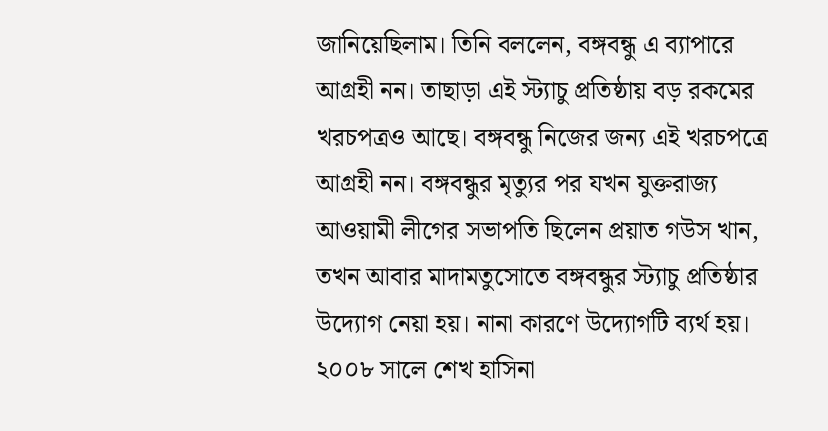জানিয়েছিলাম। তিনি বললেন, বঙ্গবন্ধু এ ব্যাপারে আগ্রহী নন। তাছাড়া এই স্ট্যাচু প্রতিষ্ঠায় বড় রকমের খরচপত্রও আছে। বঙ্গবন্ধু নিজের জন্য এই খরচপত্রে আগ্রহী নন। বঙ্গবন্ধুর মৃত্যুর পর যখন যুক্তরাজ্য আওয়ামী লীগের সভাপতি ছিলেন প্রয়াত গউস খান, তখন আবার মাদামতুসোতে বঙ্গবন্ধুর স্ট্যাচু প্রতিষ্ঠার উদ্যোগ নেয়া হয়। নানা কারণে উদ্যোগটি ব্যর্থ হয়। ২০০৮ সালে শেখ হাসিনা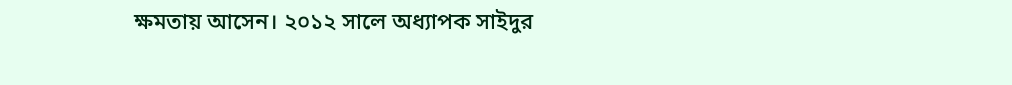ক্ষমতায় আসেন। ২০১২ সালে অধ্যাপক সাইদুর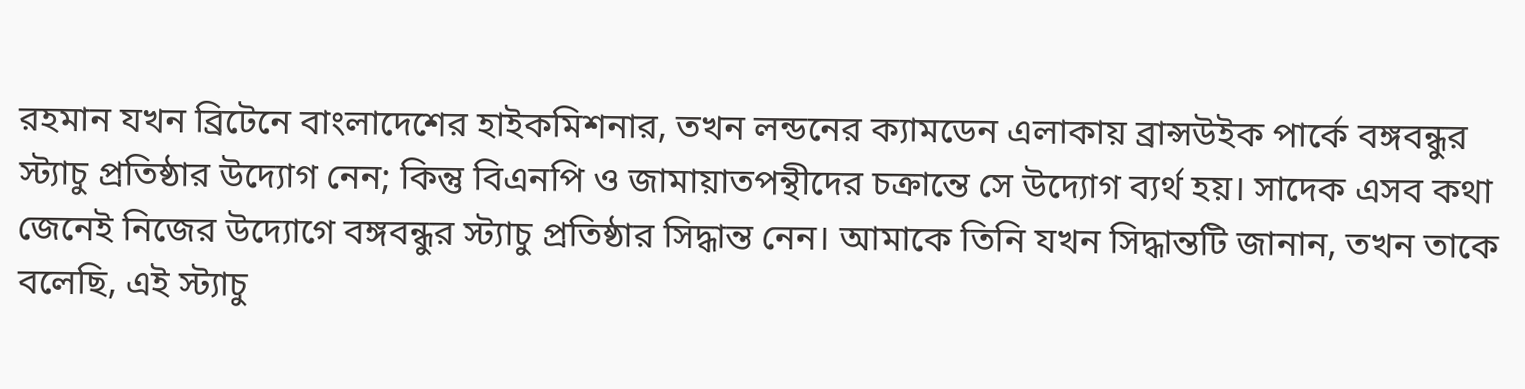রহমান যখন ব্রিটেনে বাংলাদেশের হাইকমিশনার, তখন লন্ডনের ক্যামডেন এলাকায় ব্রান্সউইক পার্কে বঙ্গবন্ধুর স্ট্যাচু প্রতিষ্ঠার উদ্যোগ নেন; কিন্তু বিএনপি ও জামায়াতপন্থীদের চক্রান্তে সে উদ্যোগ ব্যর্থ হয়। সাদেক এসব কথা জেনেই নিজের উদ্যোগে বঙ্গবন্ধুর স্ট্যাচু প্রতিষ্ঠার সিদ্ধান্ত নেন। আমাকে তিনি যখন সিদ্ধান্তটি জানান, তখন তাকে বলেছি, এই স্ট্যাচু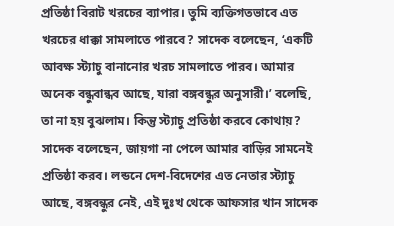প্রতিষ্ঠা বিরাট খরচের ব্যাপার। তুমি ব্যক্তিগতভাবে এত খরচের ধাক্কা সামলাতে পারবে? সাদেক বলেছেন, ‘একটি আবক্ষ স্ট্যাচু বানানোর খরচ সামলাতে পারব। আমার অনেক বন্ধুবান্ধব আছে, যারা বঙ্গবন্ধুর অনুসারী।’ বলেছি, তা না হয় বুঝলাম। কিন্তু স্ট্যাচু প্রতিষ্ঠা করবে কোথায়? সাদেক বলেছেন, জায়গা না পেলে আমার বাড়ির সামনেই প্রতিষ্ঠা করব। লন্ডনে দেশ-বিদেশের এত নেতার স্ট্যাচু আছে, বঙ্গবন্ধুর নেই, এই দুঃখ থেকে আফসার খান সাদেক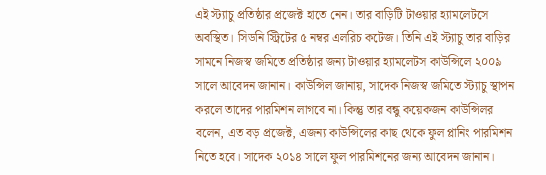এই স্ট্যাচু প্রতিষ্ঠার প্রজেক্ট হাতে নেন। তার বাড়িটি টাওয়ার হ্যামলেটসে অবস্থিত। সিডনি স্ট্রিটের ৫ নম্বর এলরিচ কটেজ। তিনি এই স্ট্যাচু তার বাড়ির সামনে নিজস্ব জমিতে প্রতিষ্ঠার জন্য টাওয়ার হ্যামলেটস কাউন্সিলে ২০০৯ সালে আবেদন জানান। কাউন্সিল জানায়, সাদেক নিজস্ব জমিতে স্ট্যাচু স্থাপন করলে তাদের পারমিশন লাগবে না। কিন্তু তার বন্ধু কয়েকজন কাউন্সিলর বলেন, এত বড় প্রজেক্ট, এজন্য কাউন্সিলের কাছ থেকে ফুল প্লানিং পারমিশন নিতে হবে। সাদেক ২০১৪ সালে ফুল পারমিশনের জন্য আবেদন জানান।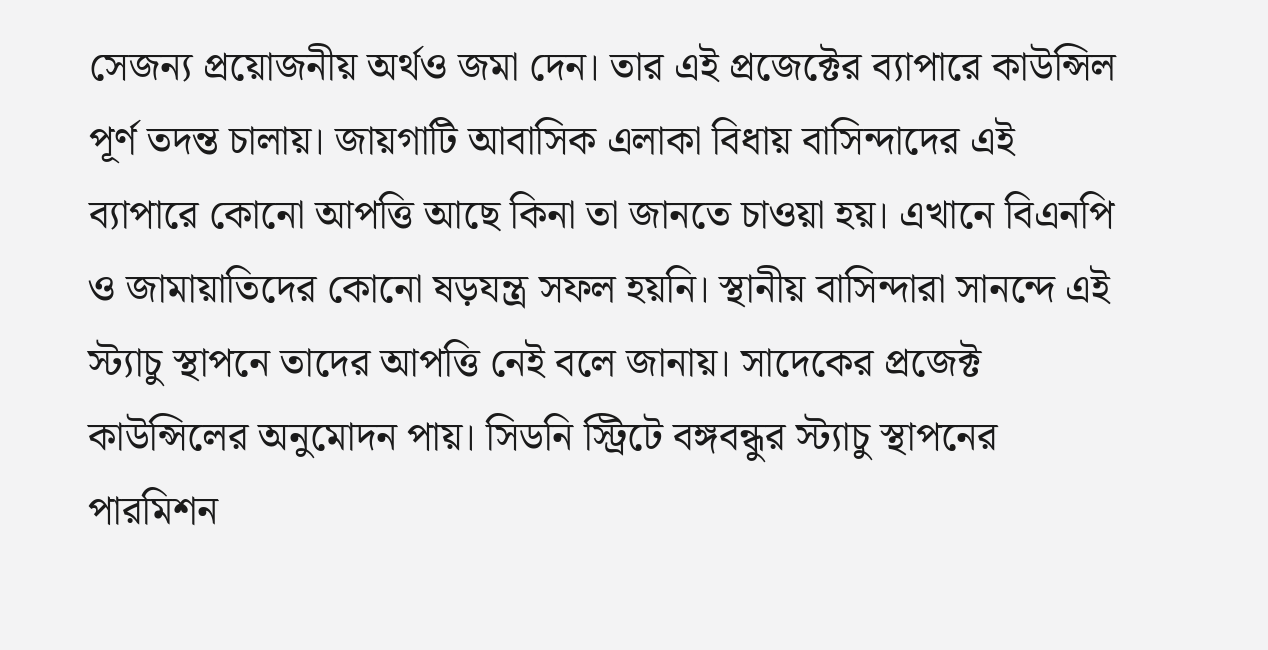সেজন্য প্রয়োজনীয় অর্থও জমা দেন। তার এই প্রজেক্টের ব্যাপারে কাউন্সিল পূর্ণ তদন্ত চালায়। জায়গাটি আবাসিক এলাকা বিধায় বাসিন্দাদের এই ব্যাপারে কোনো আপত্তি আছে কিনা তা জানতে চাওয়া হয়। এখানে বিএনপি ও জামায়াতিদের কোনো ষড়যন্ত্র সফল হয়নি। স্থানীয় বাসিন্দারা সানন্দে এই স্ট্যাচু স্থাপনে তাদের আপত্তি নেই বলে জানায়। সাদেকের প্রজেক্ট কাউন্সিলের অনুমোদন পায়। সিডনি স্ট্রিটে বঙ্গবন্ধুর স্ট্যাচু স্থাপনের পারমিশন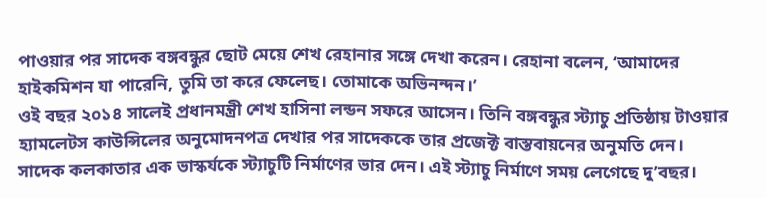পাওয়ার পর সাদেক বঙ্গবন্ধুর ছোট মেয়ে শেখ রেহানার সঙ্গে দেখা করেন। রেহানা বলেন, ‘আমাদের হাইকমিশন যা পারেনি, তুমি তা করে ফেলেছ। তোমাকে অভিনন্দন।’
ওই বছর ২০১৪ সালেই প্রধানমন্ত্রী শেখ হাসিনা লন্ডন সফরে আসেন। তিনি বঙ্গবন্ধুর স্ট্যাচু প্রতিষ্ঠায় টাওয়ার হ্যামলেটস কাউন্সিলের অনুমোদনপত্র দেখার পর সাদেককে তার প্রজেক্ট বাস্তবায়নের অনুমতি দেন। সাদেক কলকাতার এক ভাস্কর্যকে স্ট্যাচুটি নির্মাণের ভার দেন। এই স্ট্যাচু নির্মাণে সময় লেগেছে দু’বছর।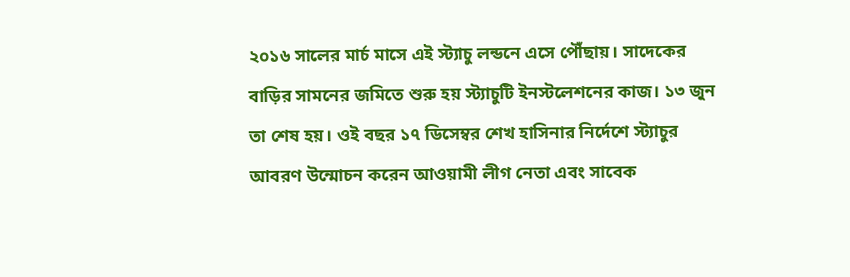২০১৬ সালের মার্চ মাসে এই স্ট্যাচু লন্ডনে এসে পৌঁছায়। সাদেকের বাড়ির সামনের জমিতে শুরু হয় স্ট্যাচুটি ইনস্টলেশনের কাজ। ১৩ জুন তা শেষ হয়। ওই বছর ১৭ ডিসেম্বর শেখ হাসিনার নির্দেশে স্ট্যাচুর আবরণ উন্মোচন করেন আওয়ামী লীগ নেতা এবং সাবেক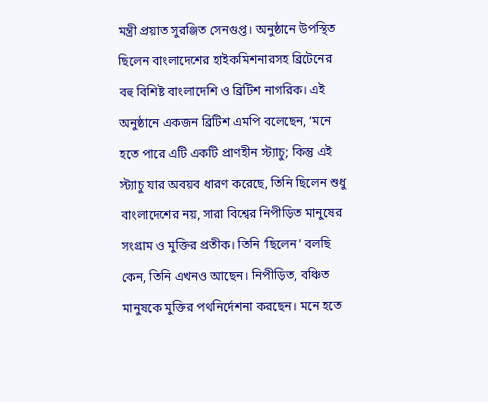মন্ত্রী প্রয়াত সুরঞ্জিত সেনগুপ্ত। অনুষ্ঠানে উপস্থিত ছিলেন বাংলাদেশের হাইকমিশনারসহ ব্রিটেনের বহু বিশিষ্ট বাংলাদেশি ও ব্রিটিশ নাগরিক। এই অনুষ্ঠানে একজন ব্রিটিশ এমপি বলেছেন, ‘মনে হতে পারে এটি একটি প্রাণহীন স্ট্যাচু; কিন্তু এই স্ট্যাচু যার অবয়ব ধারণ করেছে, তিনি ছিলেন শুধু বাংলাদেশের নয়, সারা বিশ্বের নিপীড়িত মানুষের সংগ্রাম ও মুক্তির প্রতীক। তিনি ‘ছিলেন’ বলছি কেন, তিনি এখনও আছেন। নিপীড়িত, বঞ্চিত মানুষকে মুক্তির পথনির্দেশনা করছেন। মনে হতে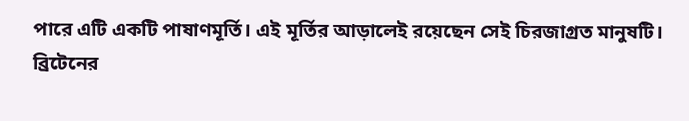পারে এটি একটি পাষাণমূর্তি। এই মূর্তির আড়ালেই রয়েছেন সেই চিরজাগ্রত মানুষটি। ব্রিটেনের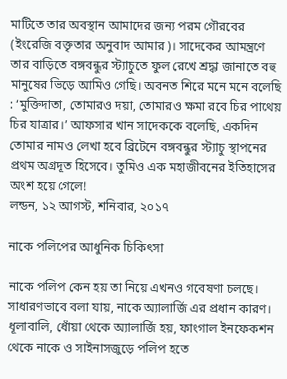মাটিতে তার অবস্থান আমাদের জন্য পরম গৌরবের (ইংরেজি বক্তৃতার অনুবাদ আমার)। সাদেকের আমন্ত্রণে তার বাড়িতে বঙ্গবন্ধুর স্ট্যাচুতে ফুল রেখে শ্রদ্ধা জানাতে বহু মানুষের ভিড়ে আমিও গেছি। অবনত শিরে মনে মনে বলেছি : ‘মুক্তিদাতা, তোমারও দয়া, তোমারও ক্ষমা রবে চির পাথেয় চির যাত্রার।’ আফসার খান সাদেককে বলেছি, একদিন তোমার নামও লেখা হবে ব্রিটেনে বঙ্গবন্ধুর স্ট্যাচু স্থাপনের প্রথম অগ্রদূত হিসেবে। তুমিও এক মহাজীবনের ইতিহাসের অংশ হয়ে গেলে!
লন্ডন, ১২ আগস্ট, শনিবার, ২০১৭

নাকে পলিপের আধুনিক চিকিৎসা

নাকে পলিপ কেন হয় তা নিয়ে এখনও গবেষণা চলছে। সাধারণভাবে বলা যায়, নাকে অ্যালার্জি এর প্রধান কারণ। ধূলাবালি, ধোঁয়া থেকে অ্যালার্জি হয়, ফাংগাল ইনফেকশন থেকে নাকে ও সাইনাসজুড়ে পলিপ হতে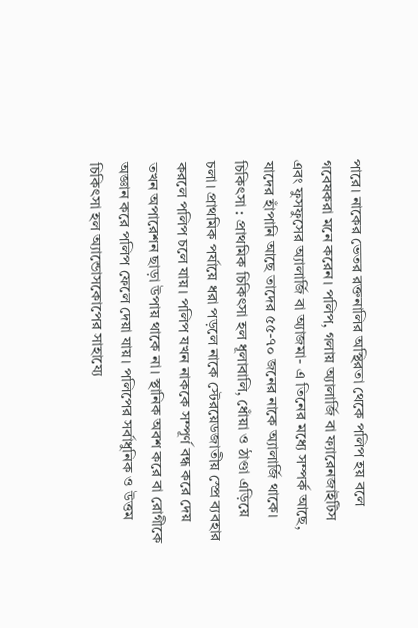পারে। নাকের ভেতর রক্তনালির অস্থিরতা থেকে পলিপ হয় বলে গবেষকরা মনে করেন। পলিপ, গলায় অ্যালার্জি বা ফ্যারেনজাইটিস এবং ফুসফুসের অ্যালার্জি বা অ্যাজমা- এ তিনের মধ্যে সম্পর্ক আছে, যাদের হাঁপানি আছে তাদের ৫৫-৭০ জনের নাকে অ্যালার্জি থাকে।
চিকিৎসা : প্রাথমিক চিকিৎসা হল ধূলাবালি, ধোঁয়া ও ঠাণ্ডা এড়িয়ে চলা। প্রাথমিক পর্যায়ে ধরা পড়লে নাকে স্টেরয়েডজাতীয় স্প্রে ব্যবহার করলে পলিপ চলে যায়। পলিপ যখন নাককে সম্পূর্ণ বন্ধ করে দেয় তখন অপারেশন ছাড়া উপায় থাকে না। স্থানিক অবশ করে বা রোগীকে অজ্ঞান করে পলিপ ফেলে দেয়া যায়। পলিপের সর্বাধুনিক ও উত্তম চিকিৎসা হল অ্যান্ডোসকোপের সাহায্যে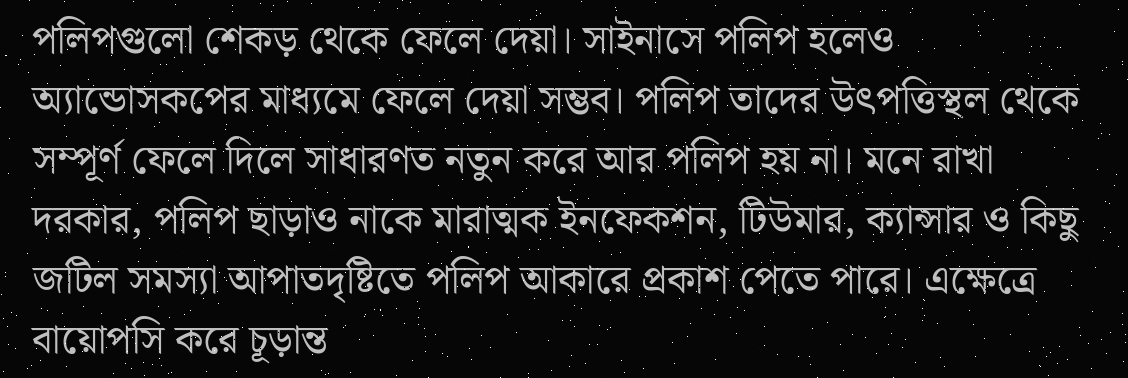পলিপগুলো শেকড় থেকে ফেলে দেয়া। সাইনাসে পলিপ হলেও অ্যান্ডোসকপের মাধ্যমে ফেলে দেয়া সম্ভব। পলিপ তাদের উৎপত্তিস্থল থেকে সম্পূর্ণ ফেলে দিলে সাধারণত নতুন করে আর পলিপ হয় না। মনে রাখা দরকার, পলিপ ছাড়াও নাকে মারাত্মক ইনফেকশন, টিউমার, ক্যান্সার ও কিছু জটিল সমস্যা আপাতদৃষ্টিতে পলিপ আকারে প্রকাশ পেতে পারে। এক্ষেত্রে বায়োপসি করে চূড়ান্ত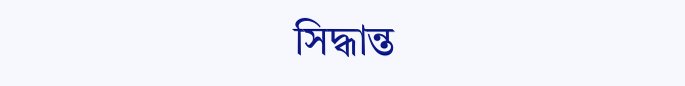সিদ্ধান্ত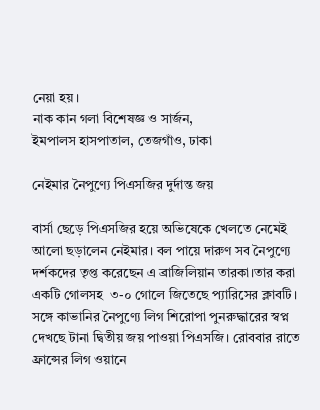নেয়া হয়।
নাক কান গলা বিশেষজ্ঞ ও সার্জন,
ইমপালস হাসপাতাল, তেজগাঁও, ঢাকা

নেইমার নৈপুণ্যে পিএসজির দুর্দান্ত জয়

বার্সা ছেড়ে পিএসজির হয়ে অভিষেকে খেলতে নেমেই আলো ছড়ালেন নেইমার। বল পায়ে দারুণ সব নৈপুণ্যে দর্শকদের তৃপ্ত করেছেন এ ব্রাজিলিয়ান তারকা।তার করা একটি গোলসহ  ৩-০ গোলে জিতেছে প্যারিসের ক্লাবটি। সঙ্গে কাভানির নৈপুণ্যে লিগ শিরোপা পুনরুদ্ধারের স্বপ্ন দেখছে টানা দ্বিতীয় জয় পাওয়া পিএসজি। রোববার রাতে ফ্রান্সের লিগ ওয়ানে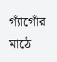গ্যাঁগোঁর মাঠে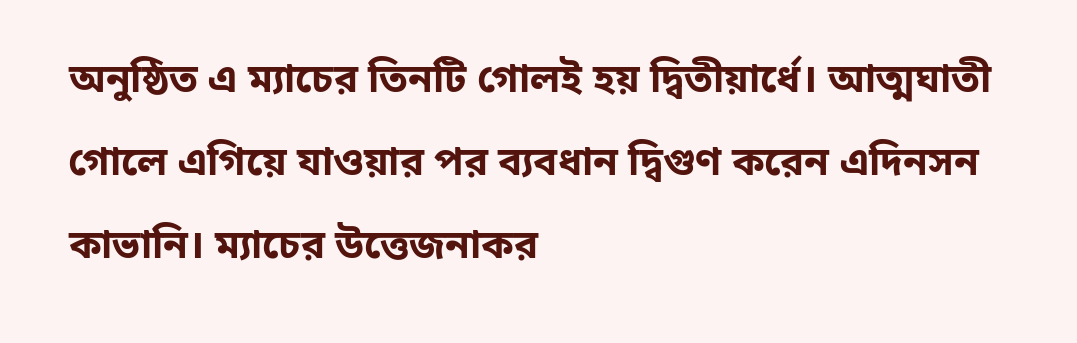অনুষ্ঠিত এ ম্যাচের তিনটি গোলই হয় দ্বিতীয়ার্ধে। আত্মঘাতী গোলে এগিয়ে যাওয়ার পর ব্যবধান দ্বিগুণ করেন এদিনসন কাভানি। ম্যাচের উত্তেজনাকর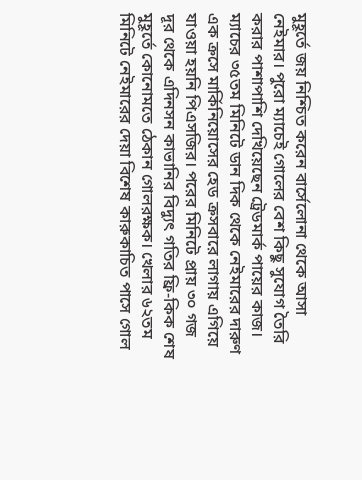মুহূর্তে জয় নিশ্চিত করেন বার্সেলোনা থেকে আসা নেইমার। পুরো ম্যাচেই গোলের বেশ কিছু সুযোগ তৈরি করার পাশাপাশি দেখিয়েছেন ট্রেডমার্ক পায়ের কাজ। ম্যাচের ৩৫তম মিনিটে ডান দিক থেকে নেইমারের দারুণ এক ক্রসে মার্কিনিয়োসের হেড ক্রসবারে লাগায় এগিয়ে যাওয়া হয়নি পিএসজির। পরের মিনিটে প্রায় ৩০ গজ দূর থেকে এদিনসন কাভানির বিদ্যুৎ গতির ফ্রি-কিক শেষ মুহূর্তে কোনোমতে ঠেকান গোলরক্ষক। খেলার ৬২তম মিনিটে নেইমারের দেয়া বিশেষ কারুকাচিত পাসে গোল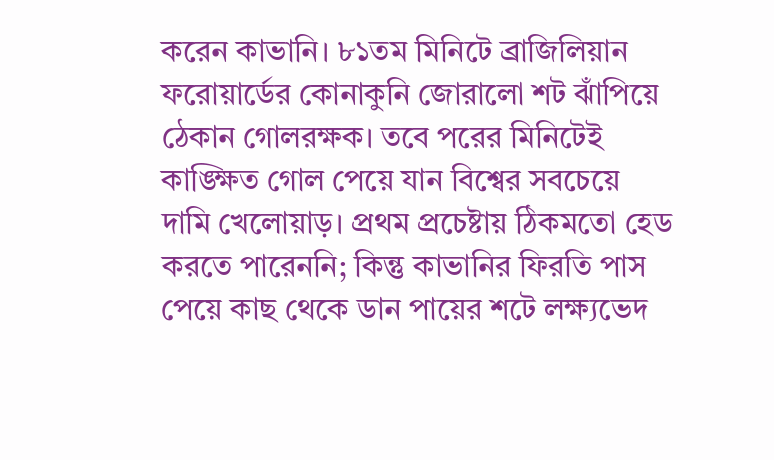করেন কাভানি। ৮১তম মিনিটে ব্রাজিলিয়ান ফরোয়ার্ডের কোনাকুনি জোরালো শট ঝাঁপিয়ে ঠেকান গোলরক্ষক। তবে পরের মিনিটেই কাঙ্ক্ষিত গোল পেয়ে যান বিশ্বের সবচেয়ে দামি খেলোয়াড়। প্রথম প্রচেষ্টায় ঠিকমতো হেড করতে পারেননি; কিন্তু কাভানির ফিরতি পাস পেয়ে কাছ থেকে ডান পায়ের শটে লক্ষ্যভেদ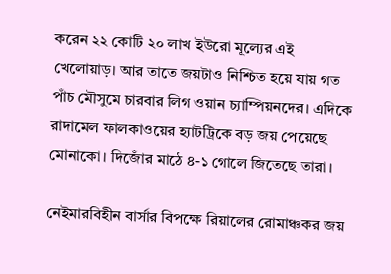করেন ২২ কোটি ২০ লাখ ইউরো মূল্যের এই খেলোয়াড়। আর তাতে জয়টাও নিশ্চিত হয়ে যায় গত পাঁচ মৌসুমে চারবার লিগ ওয়ান চ্যাম্পিয়নদের। এদিকে রাদামেল ফালকাওয়ের হ্যাটট্রিকে বড় জয় পেয়েছে মোনাকো। দিজোঁর মাঠে ৪-১ গোলে জিতেছে তারা।

নেইমারবিহীন বার্সার বিপক্ষে রিয়ালের রোমাঞ্চকর জয়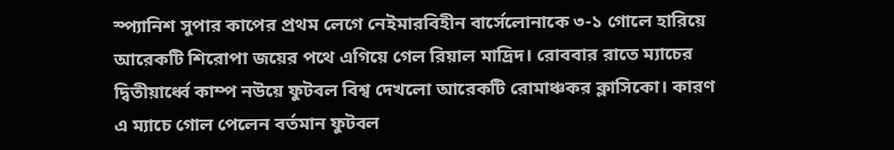স্প্যানিশ সুপার কাপের প্রথম লেগে নেইমারবিহীন বার্সেলোনাকে ৩-১ গোলে হারিয়ে আরেকটি শিরোপা জয়ের পথে এগিয়ে গেল রিয়াল মাদ্রিদ। রোববার রাতে ম্যাচের দ্বিতীয়ার্ধ্বে কাম্প নউয়ে ফুটবল বিশ্ব দেখলো আরেকটি রোমাঞ্চকর ক্লাসিকো। কারণ এ ম্যাচে গোল পেলেন বর্তমান ফুটবল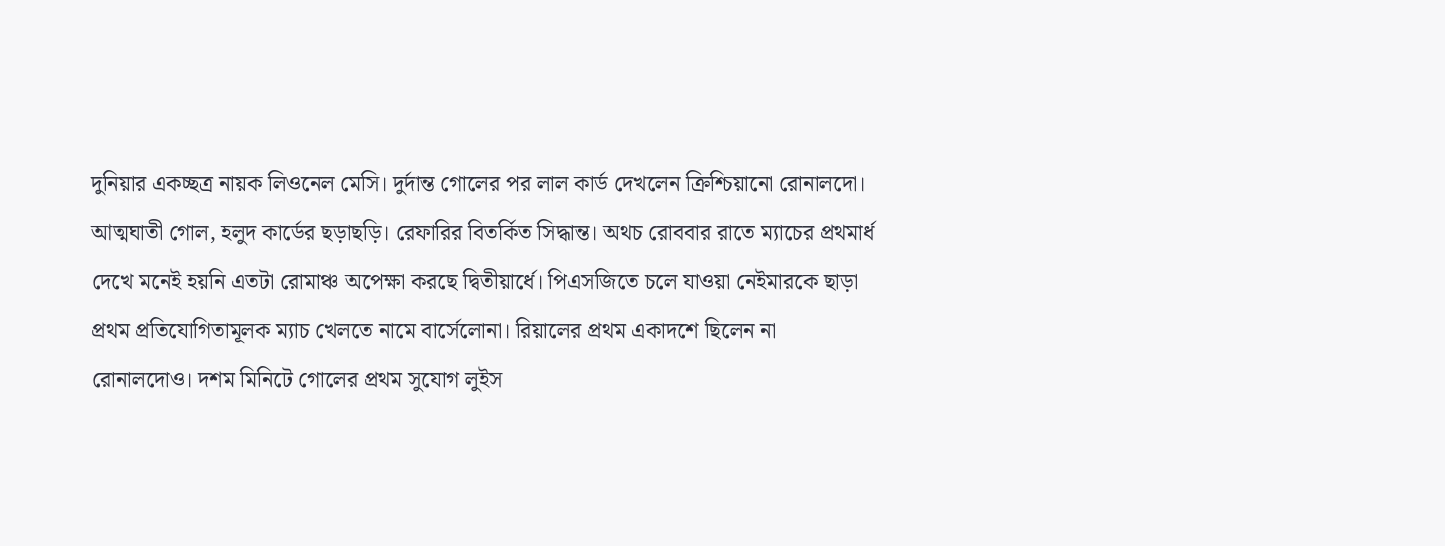দুনিয়ার একচ্ছত্র নায়ক লিওনেল মেসি। দুর্দান্ত গোলের পর লাল কার্ড দেখলেন ক্রিশ্চিয়ানো রোনালদো। আত্মঘাতী গোল, হলুদ কার্ডের ছড়াছড়ি। রেফারির বিতর্কিত সিদ্ধান্ত। অথচ রোববার রাতে ম্যাচের প্রথমার্ধ দেখে মনেই হয়নি এতটা রোমাঞ্চ অপেক্ষা করছে দ্বিতীয়ার্ধে। পিএসজিতে চলে যাওয়া নেইমারকে ছাড়া প্রথম প্রতিযোগিতামূলক ম্যাচ খেলতে নামে বার্সেলোনা। রিয়ালের প্রথম একাদশে ছিলেন না রোনালদোও। দশম মিনিটে গোলের প্রথম সুযোগ লুইস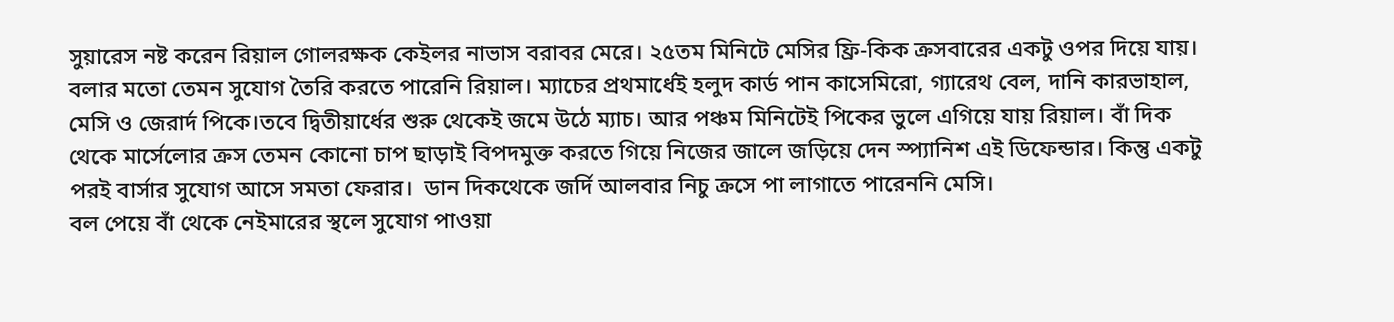সুয়ারেস নষ্ট করেন রিয়াল গোলরক্ষক কেইলর নাভাস বরাবর মেরে। ২৫তম মিনিটে মেসির ফ্রি-কিক ক্রসবারের একটু ওপর দিয়ে যায়। বলার মতো তেমন সুযোগ তৈরি করতে পারেনি রিয়াল। ম্যাচের প্রথমার্ধেই হলুদ কার্ড পান কাসেমিরো, গ্যারেথ বেল, দানি কারভাহাল, মেসি ও জেরার্দ পিকে।তবে দ্বিতীয়ার্ধের শুরু থেকেই জমে উঠে ম্যাচ। আর পঞ্চম মিনিটেই পিকের ভুলে এগিয়ে যায় রিয়াল। বাঁ দিক থেকে মার্সেলোর ক্রস তেমন কোনো চাপ ছাড়াই বিপদমুক্ত করতে গিয়ে নিজের জালে জড়িয়ে দেন স্প্যানিশ এই ডিফেন্ডার। কিন্তু একটু পরই বার্সার সুযোগ আসে সমতা ফেরার।  ডান দিকথেকে জর্দি আলবার নিচু ক্রসে পা লাগাতে পারেননি মেসি।
বল পেয়ে বাঁ থেকে নেইমারের স্থলে সুযোগ পাওয়া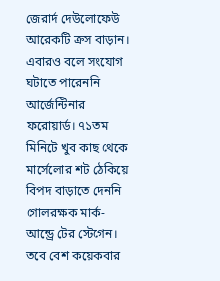জেরার্দ দেউলোফেউ আরেকটি ক্রস বাড়ান। এবারও বলে সংযোগ ঘটাতে পারেননি আর্জেন্টিনার ফরোয়ার্ড। ৭১তম মিনিটে খুব কাছ থেকে মার্সেলোর শট ঠেকিয়ে বিপদ বাড়াতে দেননি গোলরক্ষক মার্ক-আন্ড্রে টের স্টেগেন। তবে বেশ কয়েকবার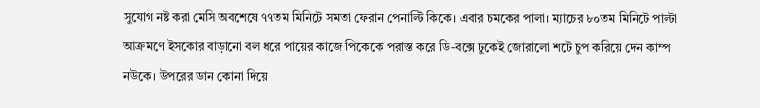সুযোগ নষ্ট করা মেসি অবশেষে ৭৭তম মিনিটে সমতা ফেরান পেনাল্টি কিকে। এবার চমকের পালা। ম্যাচের ৮০তম মিনিটে পাল্টা আক্রমণে ইসকোর বাড়ানো বল ধরে পায়ের কাজে পিকেকে পরাস্ত করে ডি-বক্সে ঢুকেই জোরালো শটে চুপ করিয়ে দেন কাম্প নউকে। উপরের ডান কোনা দিয়ে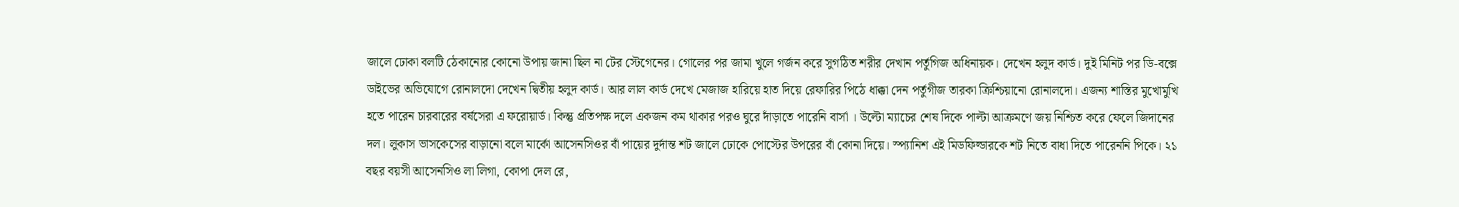জালে ঢোকা বলটি ঠেকানোর কোনো উপায় জানা ছিল না টের স্টেগেনের। গোলের পর জামা খুলে গর্জন করে সুগঠিত শরীর দেখান পর্তুগিজ অধিনায়ক। দেখেন হলুদ কার্ড। দুই মিনিট পর ডি-বক্সে ডাইভের অভিযোগে রোনালদো দেখেন দ্বিতীয় হলুদ কার্ড। আর লাল কার্ড দেখে মেজাজ হারিয়ে হাত দিয়ে রেফারির পিঠে ধাক্কা দেন পর্তুগীজ তারকা ক্রিশ্চিয়ানো রোনালদো। এজন্য শাস্তির মুখোমুখি হতে পারেন চারবারের বর্ষসেরা এ ফরোয়ার্ড। কিন্তু প্রতিপক্ষ দলে একজন কম থাকার পরও ঘুরে দাঁড়াতে পারেনি বার্সা । উল্টো ম্যাচের শেষ দিকে পাল্টা আক্রমণে জয় নিশ্চিত করে ফেলে জিদানের দল। লুকাস ভাসকেসের বাড়ানো বলে মার্কো আসেনসিওর বাঁ পায়ের দুর্দান্ত শট জালে ঢোকে পোস্টের উপরের বাঁ কোনা দিয়ে। স্প্যানিশ এই মিডফিল্ডারকে শট নিতে বাধা দিতে পারেননি পিকে। ২১ বছর বয়সী আসেনসিও লা লিগা, কোপা দেল রে,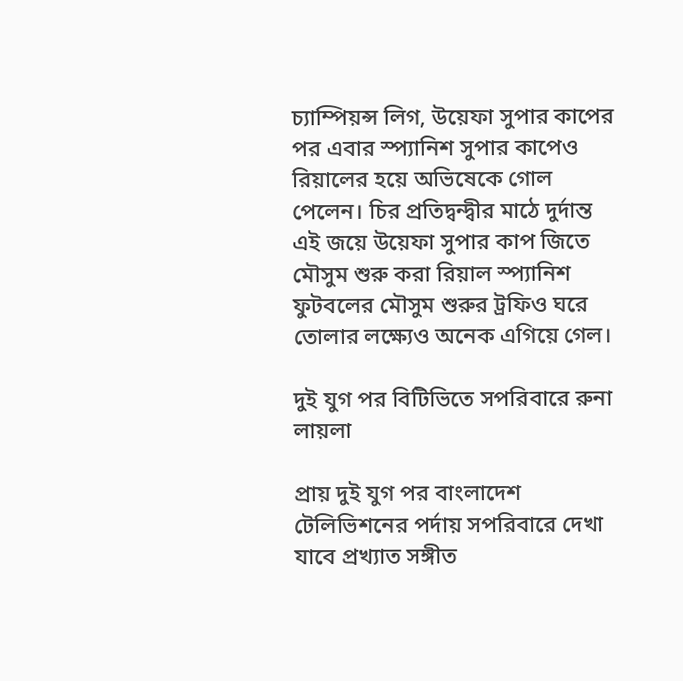চ্যাম্পিয়ন্স লিগ, উয়েফা সুপার কাপের পর এবার স্প্যানিশ সুপার কাপেও রিয়ালের হয়ে অভিষেকে গোল পেলেন। চির প্রতিদ্বন্দ্বীর মাঠে দুর্দান্ত এই জয়ে উয়েফা সুপার কাপ জিতে মৌসুম শুরু করা রিয়াল স্প্যানিশ ফুটবলের মৌসুম শুরুর ট্রফিও ঘরে তোলার লক্ষ্যেও অনেক এগিয়ে গেল।

দুই যুগ পর বিটিভিতে সপরিবারে রুনা লায়লা

প্রায় দুই যুগ পর বাংলাদেশ টেলিভিশনের পর্দায় সপরিবারে দেখা যাবে প্রখ্যাত সঙ্গীত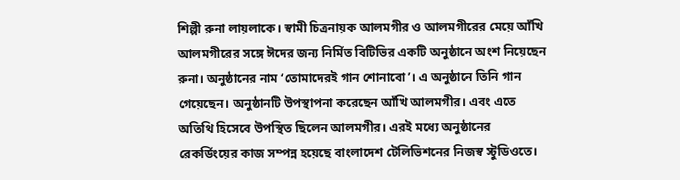শিল্পী রুনা লায়লাকে। স্বামী চিত্রনায়ক আলমগীর ও আলমগীরের মেয়ে আঁখি আলমগীরের সঙ্গে ঈদের জন্য নির্মিত বিটিভির একটি অনুষ্ঠানে অংশ নিয়েছেন রুনা। অনুষ্ঠানের নাম ‘তোমাদেরই গান শোনাবো’। এ অনুষ্ঠানে তিনি গান গেয়েছেন। অনুষ্ঠানটি উপস্থাপনা করেছেন আঁখি আলমগীর। এবং এতে অতিথি হিসেবে উপস্থিত ছিলেন আলমগীর। এরই মধ্যে অনুষ্ঠানের রেকর্ডিংয়ের কাজ সম্পন্ন হয়েছে বাংলাদেশ টেলিভিশনের নিজস্ব স্টুডিওতে।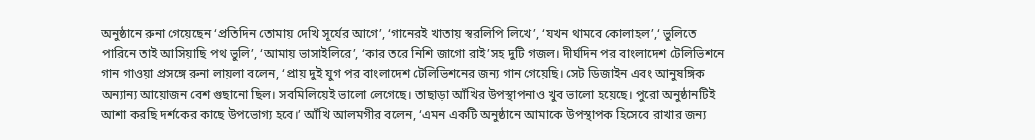অনুষ্ঠানে রুনা গেয়েছেন ‘প্রতিদিন তোমায় দেখি সূর্যের আগে’, ‘গানেরই খাতায় স্বরলিপি লিখে’, ‘যখন থামবে কোলাহল’,‘ ভুলিতে পারিনে তাই আসিয়াছি পথ ভুলি’, ‘আমায় ভাসাইলিরে’, ‘কার তরে নিশি জাগো রাই’সহ দুটি গজল। দীর্ঘদিন পর বাংলাদেশ টেলিভিশনে গান গাওয়া প্রসঙ্গে রুনা লায়লা বলেন, ‘প্রায় দুই যুগ পর বাংলাদেশ টেলিভিশনের জন্য গান গেয়েছি। সেট ডিজাইন এবং আনুষঙ্গিক অন্যান্য আয়োজন বেশ গুছানো ছিল। সবমিলিয়েই ভালো লেগেছে। তাছাড়া আঁখির উপস্থাপনাও খুব ভালো হয়েছে। পুরো অনুষ্ঠানটিই আশা করছি দর্শকের কাছে উপভোগ্য হবে।’ আঁখি আলমগীর বলেন, ‘এমন একটি অনুষ্ঠানে আমাকে উপস্থাপক হিসেবে রাখার জন্য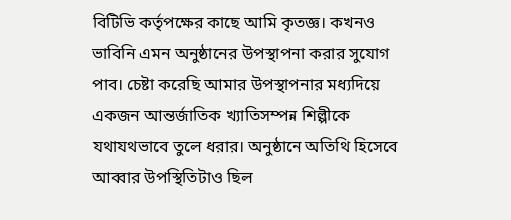বিটিভি কর্তৃপক্ষের কাছে আমি কৃতজ্ঞ। কখনও ভাবিনি এমন অনুষ্ঠানের উপস্থাপনা করার সুযোগ পাব। চেষ্টা করেছি আমার উপস্থাপনার মধ্যদিয়ে একজন আন্তর্জাতিক খ্যাতিসম্পন্ন শিল্পীকে যথাযথভাবে তুলে ধরার। অনুষ্ঠানে অতিথি হিসেবে আব্বার উপস্থিতিটাও ছিল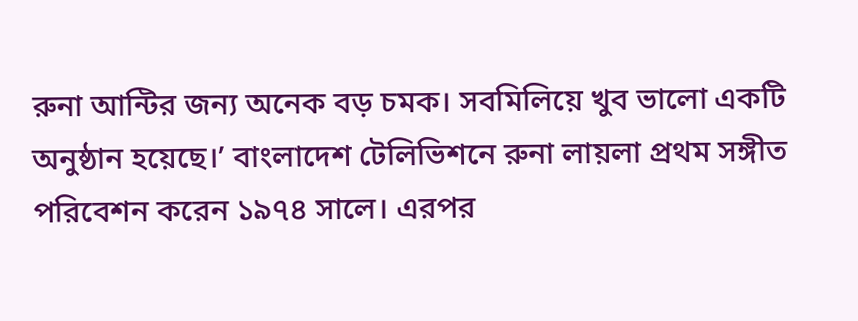রুনা আন্টির জন্য অনেক বড় চমক। সবমিলিয়ে খুব ভালো একটি অনুষ্ঠান হয়েছে।’ বাংলাদেশ টেলিভিশনে রুনা লায়লা প্রথম সঙ্গীত পরিবেশন করেন ১৯৭৪ সালে। এরপর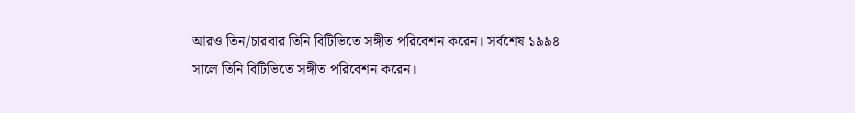আরও তিন/চারবার তিনি বিটিভিতে সঙ্গীত পরিবেশন করেন। সর্বশেষ ১৯৯৪ সালে তিনি বিটিভিতে সঙ্গীত পরিবেশন করেন।